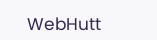WebHutt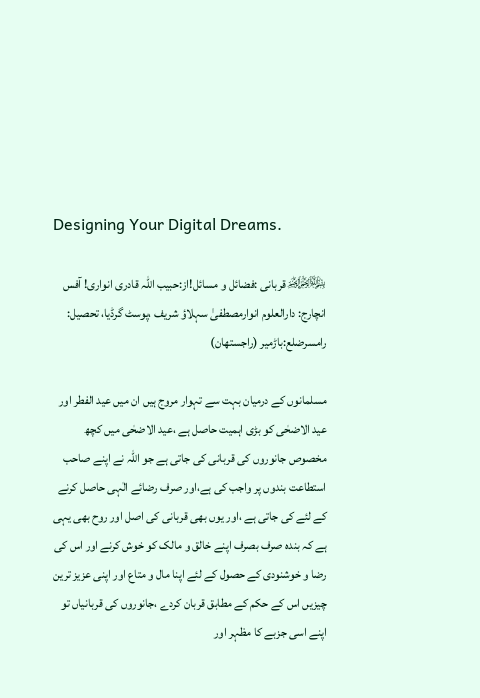Designing Your Digital Dreams.

﷽قربانی :فضائل و مسائل!از:حبیب اللہ قادری انواری! آفس انچارج: دارالعلوم انوارمصطفیٰ سہلاؤ شریف ،پوسٹ گرڈیا، تحصیل: رامسرضلع:باڑمیر (راجستھان)

مسلمانوں کے درمیان بہت سے تہوار مروج ہیں ان میں عید الفطر اور عید الاضحٰی کو بڑی اہمیت حاصل ہے ،عید الاضحٰی میں کچھ مخصوص جانوروں کی قربانی کی جاتی ہے جو اللہ نے اپنے صاحب استطاعت بندوں پر واجب کی ہے،اور صرف رضائے الٰہی حاصل کرنے کے لئے کی جاتی ہے ،اور یوں بھی قربانی کی اصل اور روح بھی یہی ہے کہ بندہ صرف بصرف اپنے خالق و مالک کو خوش کرنے اور اس کی رضا و خوشنودی کے حصول کے لئے اپنا مال و متاع اور اپنی عزیز ترین چیزیں اس کے حکم کے مطابق قربان کردے ،جانوروں کی قربانیاں تو اپنے اسی جزبے کا مظہر اور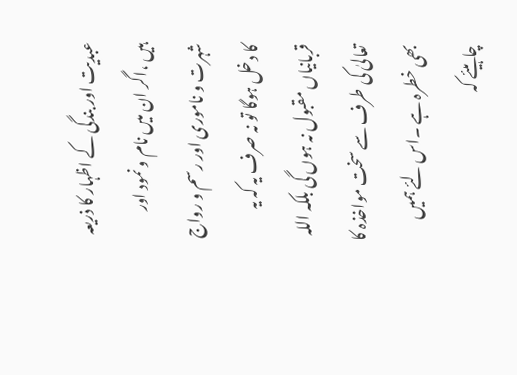عبدیت اور بندگی کے اظہار کا ذریعہ ہیں ،اگر ان میں نام و نمود اور شہرت و ناموری اور رسم و رواج کا دخل ہوگا تو نہ صرف یہ کہ یہ قربانیاں مقبول نہ ہوں گی بلکہ اللہ تعالیٰ کی طرف سے سخت مواخذہ کا بھی خطرہ ہے ۔اس لئے ہمیں چاہیئے کہ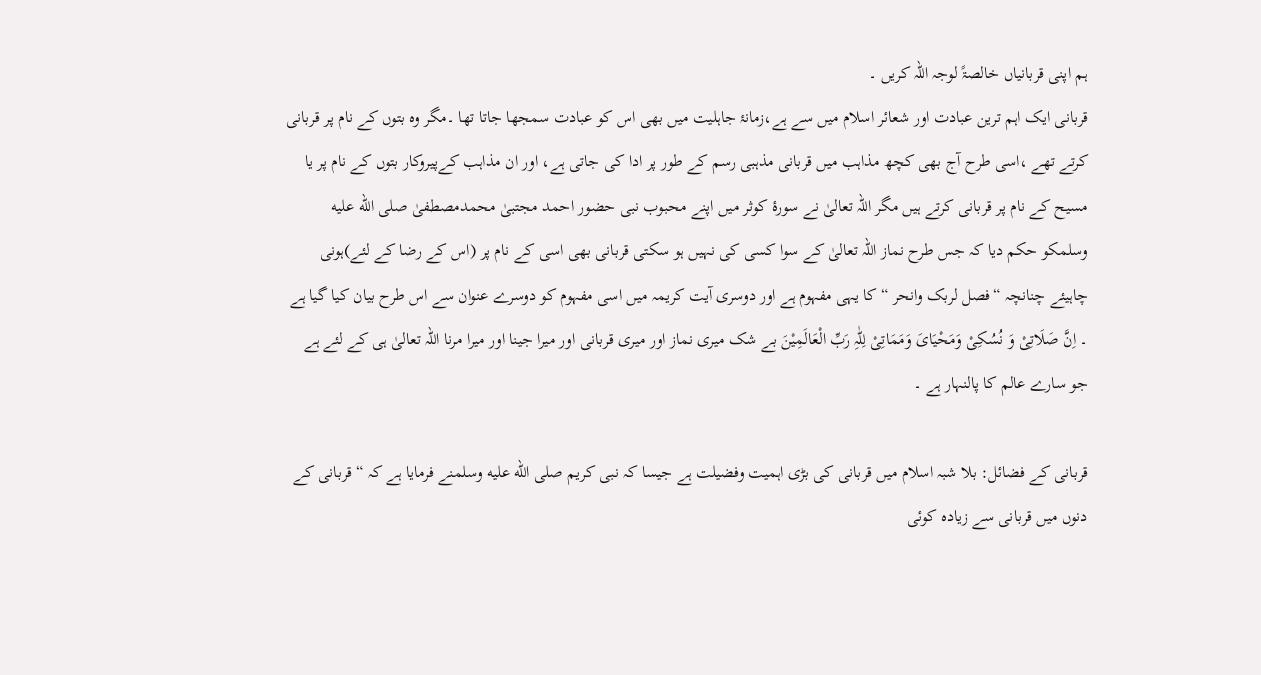ہم اپنی قربانیاں خالصۃً لوجہ اللہ کریں ۔
قربانی ایک اہم ترین عبادت اور شعائر اسلام میں سے ہے،زمانۂ جاہلیت میں بھی اس کو عبادت سمجھا جاتا تھا ۔مگر وہ بتوں کے نام پر قربانی کرتے تھے ،اسی طرح آج بھی کچھ مذاہب میں قربانی مذہبی رسم کے طور پر ادا کی جاتی ہے، اور ان مذاہب کےپیروکار بتوں کے نام پر یا مسیح کے نام پر قربانی کرتے ہیں مگر اللہ تعالیٰ نے سورۂ کوثر میں اپنے محبوب نبی حضور احمد مجتبیٰ محمدمصطفیٰ صلى الله عليه وسلمکو حکم دیا کہ جس طرح نماز اللہ تعالیٰ کے سوا کسی کی نہیں ہو سکتی قربانی بھی اسی کے نام پر (اس کے رضا کے لئے)ہونی چاہیئے چنانچہ “فصل لربک وانحر “کا یہی مفہوم ہے اور دوسری آیت کریمہ میں اسی مفہوم کو دوسرے عنوان سے اس طرح بیان کیا گیا ہے ۔ اِنَّ صَلَاتِیْ وَ نُسُکِیْ وَمَحْیَایَ وَمَمَاتِیْ لِلّٰہِ رَبِّ الْعَالَمِیْنَ بے شک میری نماز اور میری قربانی اور میرا جینا اور میرا مرنا اللہ تعالیٰ ہی کے لئے ہے جو سارے عالم کا پالنہار ہے ۔

قربانی کے فضائل: بلا شبہ اسلام میں قربانی کی بڑی اہمیت وفضیلت ہے جیسا کہ نبی کریم صلى الله عليه وسلمنے فرمایا ہے کہ “قربانی کے دنوں میں قربانی سے زیادہ کوئی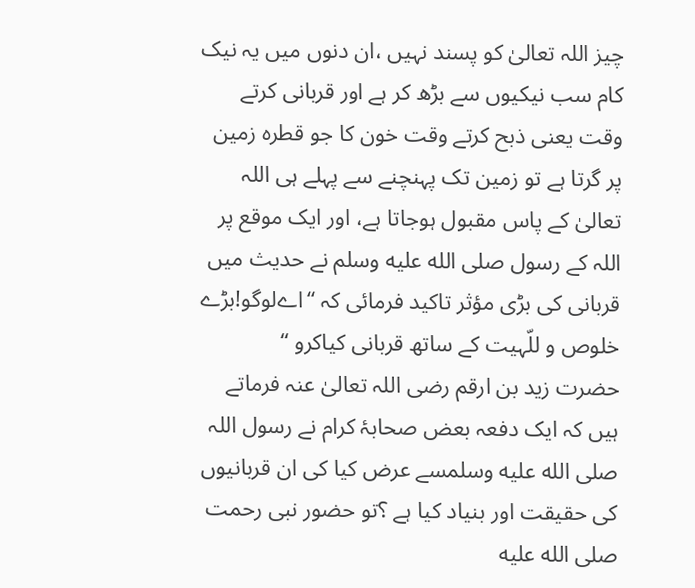چیز اللہ تعالیٰ کو پسند نہیں ،ان دنوں میں یہ نیک کام سب نیکیوں سے بڑھ کر ہے اور قربانی کرتے وقت یعنی ذبح کرتے وقت خون کا جو قطرہ زمین پر گرتا ہے تو زمین تک پہنچنے سے پہلے ہی اللہ تعالیٰ کے پاس مقبول ہوجاتا ہے، اور ایک موقع پر اللہ کے رسول صلى الله عليه وسلم نے حدیث میں قربانی کی بڑی مؤثر تاکید فرمائی کہ “اےلوگو!بڑے خلوص و للّہیت کے ساتھ قربانی کیاکرو “
حضرت زید بن ارقم رضی اللہ تعالیٰ عنہ فرماتے ہیں کہ ایک دفعہ بعض صحابۂ کرام نے رسول اللہ صلى الله عليه وسلمسے عرض کیا کی ان قربانیوں کی حقیقت اور بنیاد کیا ہے ؟تو حضور نبی رحمت صلى الله عليه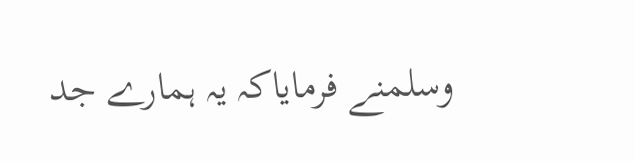وسلمنے فرمایاکہ یہ ہمارے جد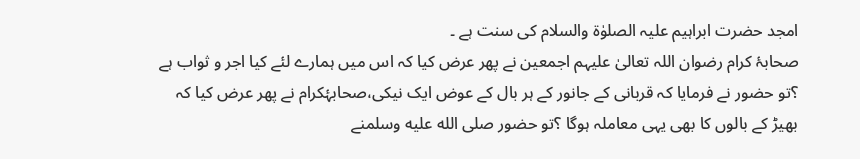امجد حضرت ابراہیم علیہ الصلوٰۃ والسلام کی سنت ہے ۔
صحابۂ کرام رضوان اللہ تعالیٰ علیہم اجمعین نے پھر عرض کیا کہ اس میں ہمارے لئے کیا اجر و ثواب ہے ؟تو حضور نے فرمایا کہ قربانی کے جانور کے ہر بال کے عوض ایک نیکی،صحابۂکرام نے پھر عرض کیا کہ بھیڑ کے بالوں کا بھی یہی معاملہ ہوگا ؟تو حضور صلى الله عليه وسلمنے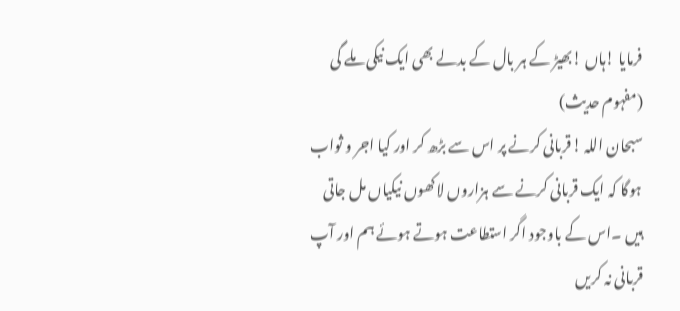فرمایا !ہاں !بھیڑ کے ہر بال کے بدلے بھی ایک نیکی ملے گی (مفہوم حدیث)
سبحان اللہ !قربانی کرنے پر اس سے بڑھ کر اور کیا اجر و ثواب ہوگا کہ ایک قربانی کرنے سے ہزاروں لاکھوں نیکیاں مل جاتی ہیں ۔اس کے باوجود اگر استطاعت ہوتے ہوئے ہم اور آپ قربانی نہ کریں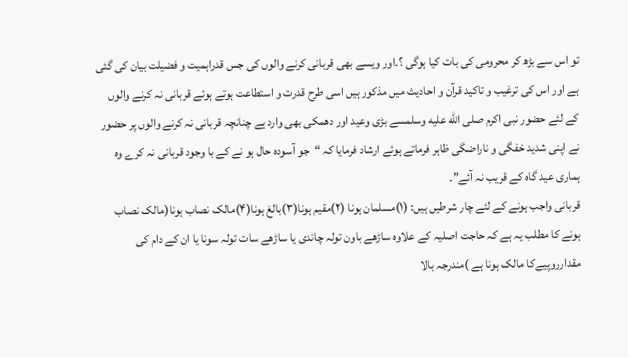تو اس سے بڑھ کر محرومی کی بات کیا ہوگی ؟۔اور ویسے بھی قربانی کرنے والوں کی جس قدراہمیت و فضیلت بیان کی گئی ہے اور اس کی ترغیب و تاکید قرآن و احادیث میں مذکور ہیں اسی طرح قدرت و استطاعت ہوتے ہوئے قربانی نہ کرنے والوں کے لئے حضور نبی اکرم صلى الله عليه وسلمسے بڑی وعید اور دھمکی بھی وارد ہے چنانچہ قربانی نہ کرنے والوں پر حضور نے اپنی شدید خفگی و ناراضگی ظاہر فرماتے ہوئے ارشاد فرمایا کہ “جو آسودہ حال ہو نے کے با وجود قربانی نہ کرے وہ ہماری عید گاہ کے قریب نہ آئے”۔
قربانی واجب ہونے کے لئے چار شرطیں ہیں: (۱)مسلمان ہونا (۲)مقیم ہونا(۳)بالغ ہونا(۴)مالک نصاب ہونا(مالک نصاب ہونے کا مطلب یہ ہے کہ حاجت اصلیہ کے علاوہ ساڑھے باون تولہ چاندی یا ساڑھے سات تولہ سونا یا ان کے دام کی مقدارروپیےکا مالک ہونا ہے )مندرجہ بالا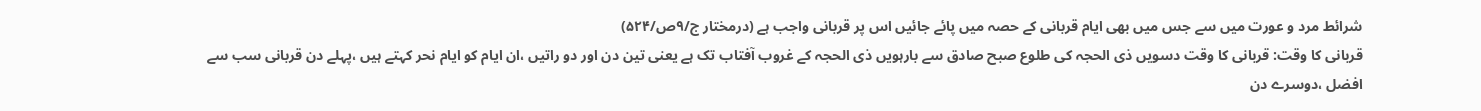شرائط مرد و عورت میں سے جس میں بھی ایام قربانی کے حصہ میں پائے جائیں اس پر قربانی واجب ہے (درمختار ج/۹ص/۵۲۴)
قربانی کا وقت: قربانی کا وقت دسویں ذی الحجہ کی طلوع صبح صادق سے بارہویں ذی الحجہ کے غروب آفتاب تک ہے یعنی تین دن اور دو راتیں ،ان ایام کو ایام نحر کہتے ہیں ،پہلے دن قربانی سب سے افضل ،دوسرے دن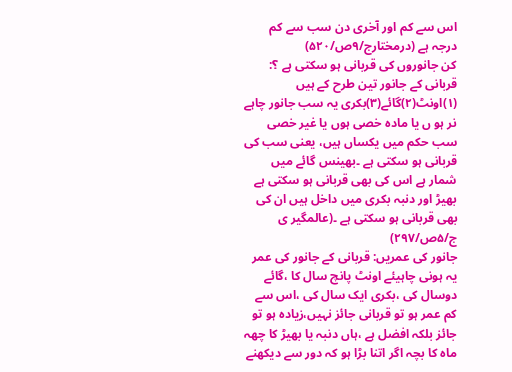اس سے کم اور آخری دن سب سے کم درجہ ہے (درمختارج/۹ص/۵۲۰)
کن جانوروں کی قربانی ہو سکتی ہے ؟: قربانی کے جانور تین طرح کے ہیں (۱)اونٹ(۲)گائے(۳)بکری یہ سب جانور چاہے نر ہو ں یا مادہ خصی ہوں یا غیر خصی سب حکم میں یکساں ہیں، یعنی سب کی قربانی ہو سکتی ہے ۔بھینس گائے میں شمار ہے اس کی بھی قربانی ہو سکتی ہے بھیڑ اور دنبہ بکری میں داخل ہیں ان کی بھی قربانی ہو سکتی ہے ۔(عالمگیر ی ج/۵ص/۲۹۷)
جانور کی عمریں: قربانی کے جانور کی عمر یہ ہونی چاہیئے اونٹ پانچ سال کا ،گائے دوسال کی ،بکری ایک سال کی ،اس سے کم عمر ہو تو قربانی جائز نہیں،زیادہ ہو تو جائز بلکہ افضل ہے ،ہاں دنبہ یا بھیڑ کا چھہ ماہ کا بچہ اگر اتنا بڑا ہو کہ دور سے دیکھنے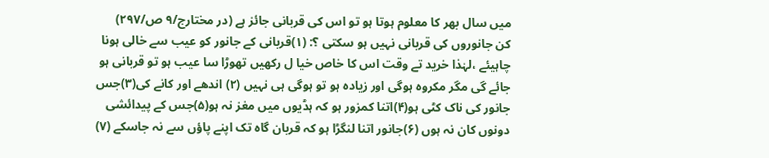میں سال بھر کا معلوم ہوتا ہو تو اس کی قربانی جائز ہے (در مختارج/۹ ص/۲۹۷)
کن جانوروں کی قربانی نہیں ہو سکتی ؟: (۱)قربانی کے جانور کو عیب سے خالی ہونا چاہیئے ،لہٰذا خرید تے وقت اس کا خاص خیا ل رکھیں تھوڑا سا عیب ہو تو قربانی ہو جائے گی مگر مکروہ ہوگی اور زیادہ ہو تو ہوگی ہی نہیں (۲) اندھے اور کانے کی(۳)جس جانور کی ناک کٹی ہو(۴)اتنا کمزور ہو کہ ہڈیوں میں مغز نہ ہو(۵)جس کے پیدائشی دونوں کان نہ ہوں (۶)جانور اتنا لنگڑا ہو کہ قربان گاہ تک اپنے پاؤں سے نہ جاسکے (۷)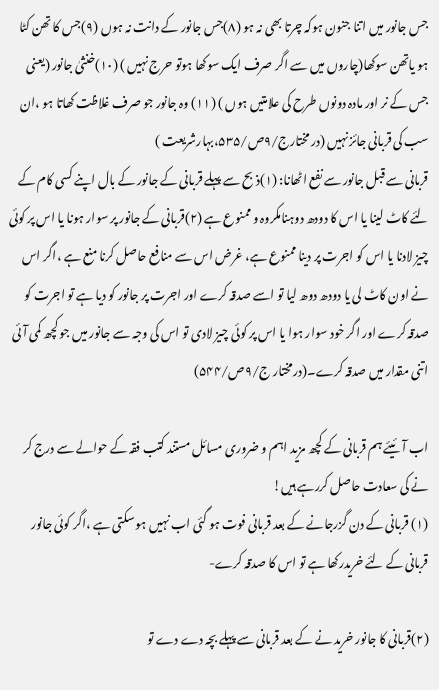جس جانور میں اتنا جنون ہوکہ چرتا بھی نہ ہو (۸)جس جانور کے دانت نہ ہوں (۹)جس کا تھن کٹا ہو یاتھن سوکھا(چاروں میں سے اگر صرف ایک سوکھا ہوتو حرج نہیں ) (۱۰)خنثیٰ جانور (یعنی جس کے نر اور مادہ دونوں طرح کی علامتیں ہوں ) (۱۱) وہ جانور جو صرف غلاظت کھاتا ہو ،ان سب کی قربانی جائز نہیں (در مختارج/۹ص/۵۳۵،بہارشریعت )
قربانی سے قبل جانور سے نفع اٹھانا: (۱)ذبح سے پہلے قربانی کے جانور کے بال اپنے کسی کام کے لئے کاٹ لینا یا اس کا دودھ دوہنامکروہ و ممنوع ہے (۲)قربانی کے جانور پر سوار ہونا یا اس پر کوئی چیز لادنا یا اس کو اجرت پر دینا ممنوع ہے، غرض اس سے منافع حاصل کرنا منع ہے ،اگر اس نے اون کاٹ لی یا دودھ دوھ لیا تو اسے صدقہ کرے اور اجرت پر جانور کو دیا ہے تو اجرت کو صدقہ کرے اور اگر خود سوار ہوا یا اس پر کوئی چیز لادی تو اس کی وجہ سے جانور میں جو کچھ کمی آئی اتنی مقدار میں صدقہ کرے۔(درمختار ج/۹ص/۵۴۴)

اب آئیئے ہم قربانی کے کچھ مزید اہم و ضروری مسائل مستند کتب فقہ کے حوالے سے درج کر نے کی سعادت حاصل کررہے ہیں!
(۱) قربانی کے دن گزرجانے کے بعد قربانی فوت ہو گئی اب نہیں ہو سکتی ہے ،اگر کوئی جانور قربانی کے لئے خریدرکھا ہے تو اس کا صدقہ کرے-

(۲)قربانی کا جانور خرید نے کے بعد قربانی سے پہلے بچہ دے دے تو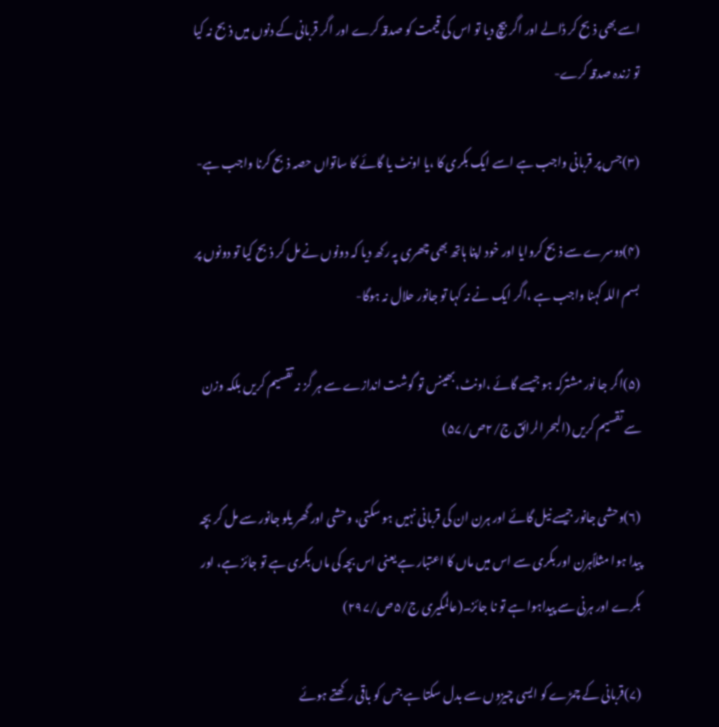اسے بھی ذبح کر ڈالے اور اگر بیچ دیا تو اس کی قیمت کو صدقہ کرے اور اگر قربانی کے دنوں میں ذبح نہ کیا تو زندہ صدقہ کرے-

(۳)جس پر قربانی واجب ہے اسے ایک بکری کا ،یا اونٹ یا گائے کا ساتواں حصہ ذبح کرنا واجب ہے-

(۴)دوسرے سے ذبح کروایا اور خود اپنا ہاتھ بھی چھری پہ رکھ دیا کہ دونوں نے مل کر ذبح کیا تو دونوں پر بسم اللہ کہنا واجب ہے ،اگر ایک نے نہ کہا تو جانور حلال نہ ہوگا-

(۵)اگر جا نور مشترکہ ہو جیسے گائے ،اونٹ،بھینس تو گوشت اندازے سے ہر گز نہ تقسیم کریں بلکہ وزن سے تقسیم کریں (البحر الرائق ج/۲ص/۵۷)

(۶)وحشی جانور جیسے نیل گائے اور ہرن ان کی قربانی نہیں ہو سکتی، وحشی اور گھر یلو جانور سے مل کر بچہ پیدا ہوا مثلاًہرن اور بکری سے اس میں ماں کا اعتبار ہے یعنی اس بچہ کی ماں بکری ہے تو جائز ہے، اور بکرے اور ہرنی سے پیداہوا ہے تو نا جائز۔(عالمگیری ج/۵ص/۲۹۷)

(۷)قربانی کے چمڑے کو ایسی چیزوں سے بدل سکتا ہے جس کو باقی رکھتے ہوئے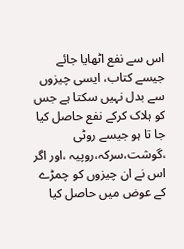اس سے نفع اٹھایا جائے جیسے کتاب، ایسی چیزوں سے بدل نہیں سکتا ہے جس کو ہلاک کرکے نفع حاصل کیا جا تا ہو جیسے روٹی ،گوشت،سرکہ،روپیہ ،اور اگر اس نے ان چیزوں کو چمڑے کے عوض میں حاصل کیا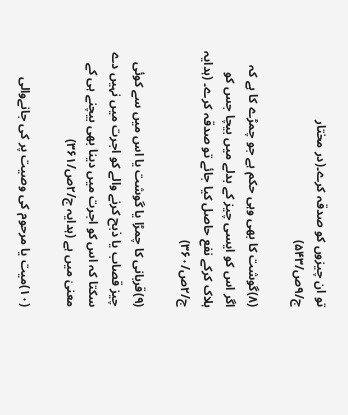تو ان چیزوں کو صدقہ کرے۔(در مختار ج/۹ص/۵۴۳)

(۸)گوشت کا بھی وہی حکم ہے جو چمڑے کا ہے کہ اگر اس کو ایسی چیز کے بدلے میں بیچا جس کو ہلاک کرکے نفع حاصل کیا جائے تو صدقہ کرے۔ (ہدایہ ج/۲ص/۳۶۰)

(۹)قربانی کا چمڑا یا گوشت یا اس میں سے کوئی چیز قصاب یا ذبح کرنے والے کو اجرت میں نہیں دے سکتا کہ اس کو اجرت میں دینا بھی بیچنے ہی کے معنیٰ میں ہے (ہدایہ ج/۲ص/۳۶۱)

(۱۰)میت یا مرحوم کی وصیت پر کی جانےوالی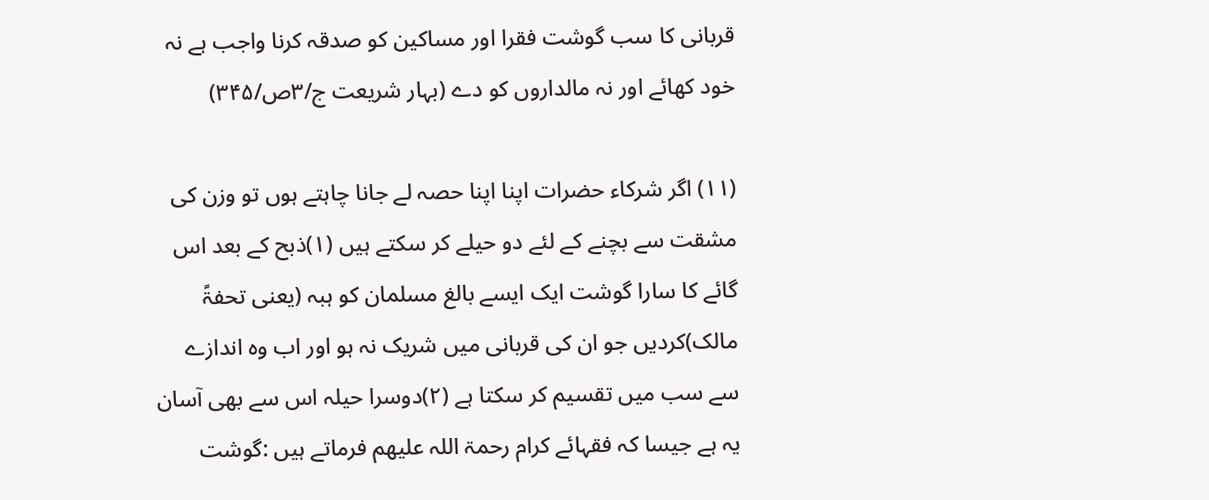قربانی کا سب گوشت فقرا اور مساکین کو صدقہ کرنا واجب ہے نہ خود کھائے اور نہ مالداروں کو دے (بہار شریعت ج/۳ص/۳۴۵)

(۱۱) اگر شرکاء حضرات اپنا اپنا حصہ لے جانا چاہتے ہوں تو وزن کی مشقت سے بچنے کے لئے دو حیلے کر سکتے ہیں (۱)ذبح کے بعد اس گائے کا سارا گوشت ایک ایسے بالغ مسلمان کو ہبہ (یعنی تحفۃً مالک)کردیں جو ان کی قربانی میں شریک نہ ہو اور اب وہ اندازے سے سب میں تقسیم کر سکتا ہے (۲)دوسرا حیلہ اس سے بھی آسان یہ ہے جیسا کہ فقہائے کرام رحمۃ اللہ علیھم فرماتے ہیں :گوشت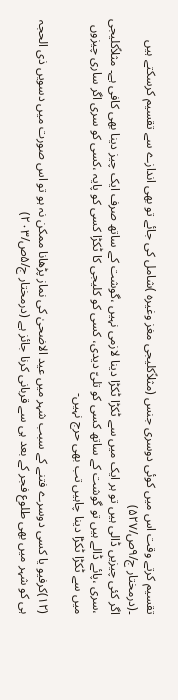تقسیم کرتے وقت اس میں کوئی دوسری جنس (مثلاًکلیجی مغز وغیرہ )شامل کی جائے تو بھی اندازے سے تقسیم کرسکتے ہیں ۔(درمختار ج/۹ص/۵۲۷)
اگر کئی چیزیں ڈالی ہیں تو ہر ایک میں سے ٹکڑا ٹکڑا دینا لازمی نہیں ،گوشت کے ساتھ صرف ایک چیز دینا بھی کافی ہے۔ مثلاًکلیجی ،سری ،پائے ڈالے ہیں تو گوشت کے ساتھ کسی کو تلیّ دیدی، کسی کو کلیجی کا ٹکڑا کسی کو پایہ ،کسی کو سری اگر ساری چیزوں میں سے ٹکڑا ٹکڑا دینا چاہیں تب بھی حرج نہیں-

(۱۲)کرفیو یا کسی دوسرے فتنے کے سبب شہر میں عید الاضحیٰ کی نماز پڑھانا ممکن نہ ہو تو اس صورت میں دسویں ذی الحجہ ہی کو شہر میں بھی طلوع فجر کے بعد ہی سے قربانی کرنا جائز ہے (درمختار ج/۵ص/۲۰۳)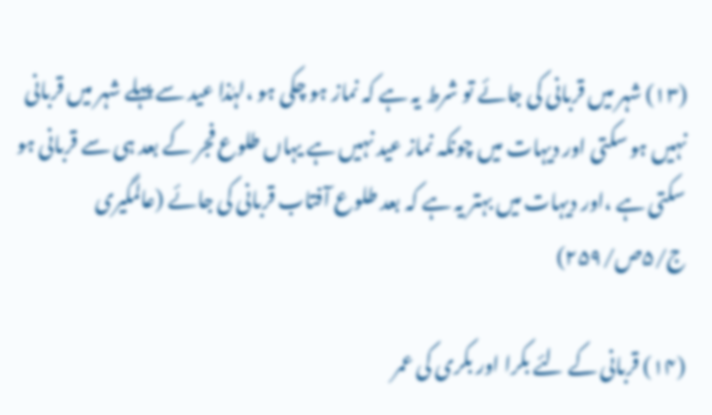(۱۳) شہر میں قربانی کی جائے تو شرط یہ ہے کہ نماز ہو چکی ہو ،لہٰذا عید سے پہلے شہر میں قربانی نہیں ہو سکتی اور دیہات میں چونکہ نماز عید نہیں ہے یہاں طلوع فجر کے بعد ہی سے قربانی ہو سکتی ہے ،اور دیہات میں بہتر یہ ہے کہ بعد طلوع آفتاب قربانی کی جائے (عالمگیری ج/۵ص/۲۵۹)

(۱۴) قربانی کے لئے بکرا اور بکری کی عمر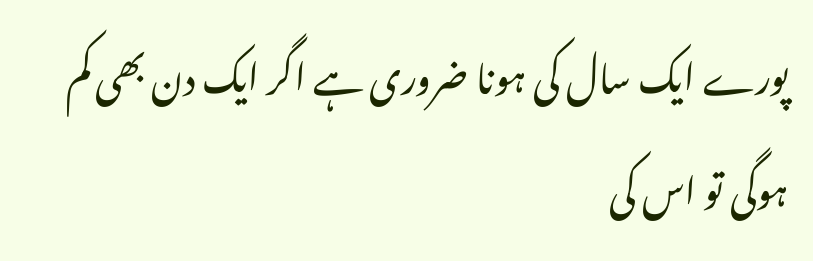پورے ایک سال کی ہونا ضروری ہے اگر ایک دن بھی کم ہوگی تو اس کی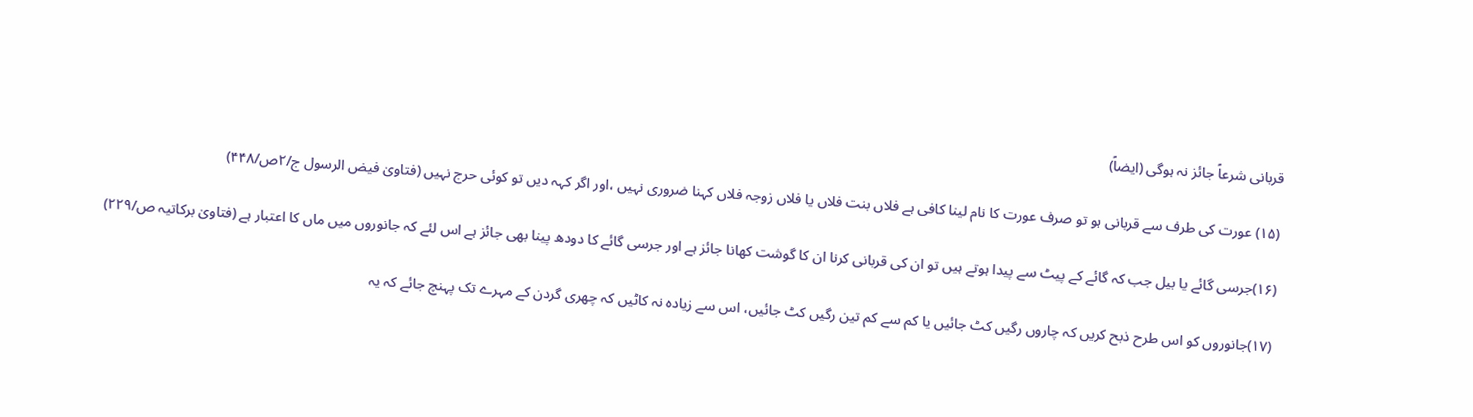قربانی شرعاً جائز نہ ہوگی (ایضاً)

(۱۵) عورت کی طرف سے قربانی ہو تو صرف عورت کا نام لینا کافی ہے فلاں بنت فلاں یا فلاں زوجہ فلاں کہنا ضروری نہیں ،اور اگر کہہ دیں تو کوئی حرج نہیں (فتاویٰ فیض الرسول ج/۲ص/۴۴۸)

(۱۶)جرسی گائے یا بیل جب کہ گائے کے پیٹ سے پیدا ہوتے ہیں تو ان کی قربانی کرنا ان کا گوشت کھانا جائز ہے اور جرسی گائے کا دودھ پینا بھی جائز ہے اس لئے کہ جانوروں میں ماں کا اعتبار ہے (فتاویٰ برکاتیہ ص/۲۲۹)

(۱۷)جانوروں کو اس طرح ذبح کریں کہ چاروں رگیں کٹ جائیں یا کم سے کم تین رگیں کٹ جائیں، اس سے زیادہ نہ کاٹیں کہ چھری گردن کے مہرے تک پہنچ جائے کہ یہ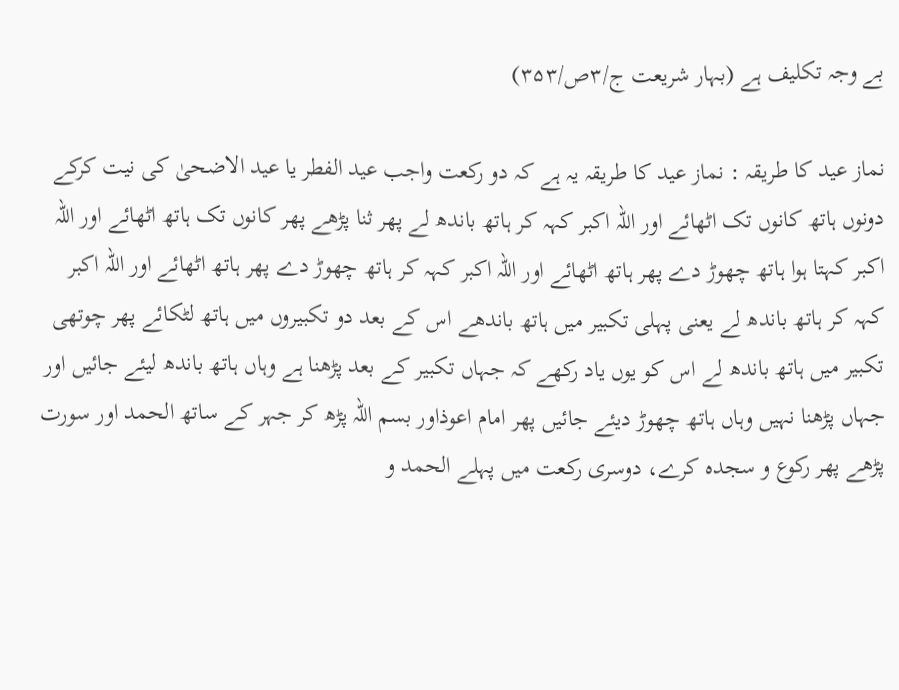بے وجہ تکلیف ہے (بہار شریعت ج/۳ص/۳۵۳)

نماز عید کا طریقہ : نماز عید کا طریقہ یہ ہے کہ دو رکعت واجب عید الفطر یا عید الاضحیٰ کی نیت کرکے دونوں ہاتھ کانوں تک اٹھائے اور اللہ اکبر کہہ کر ہاتھ باندھ لے پھر ثنا پڑھے پھر کانوں تک ہاتھ اٹھائے اور اللہ اکبر کہتا ہوا ہاتھ چھوڑ دے پھر ہاتھ اٹھائے اور اللہ اکبر کہہ کر ہاتھ چھوڑ دے پھر ہاتھ اٹھائے اور اللہ اکبر کہہ کر ہاتھ باندھ لے یعنی پہلی تکبیر میں ہاتھ باندھے اس کے بعد دو تکبیروں میں ہاتھ لٹکائے پھر چوتھی تکبیر میں ہاتھ باندھ لے اس کو یوں یاد رکھے کہ جہاں تکبیر کے بعد پڑھنا ہے وہاں ہاتھ باندھ لیئے جائیں اور جہاں پڑھنا نہیں وہاں ہاتھ چھوڑ دیئے جائیں پھر امام اعوذاور بسم اللہ پڑھ کر جہر کے ساتھ الحمد اور سورت پڑھے پھر رکوع و سجدہ کرے، دوسری رکعت میں پہلے الحمد و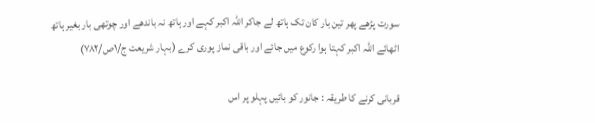سورت پڑھے پھر تین بار کان تک ہاتھ لے جاکر اللہ اکبر کہے اور ہاتھ نہ باندھے اور چوتھی بار بغیر ہاتھ اٹھائے اللہ اکبر کہتا ہوا رکوع میں جائے اور باقی نماز پوری کرے (بہار شریعت ج/۱ص/۷۸۲)

قربانی کرنے کا طریقہ : جانور کو بائیں پہلو پر اس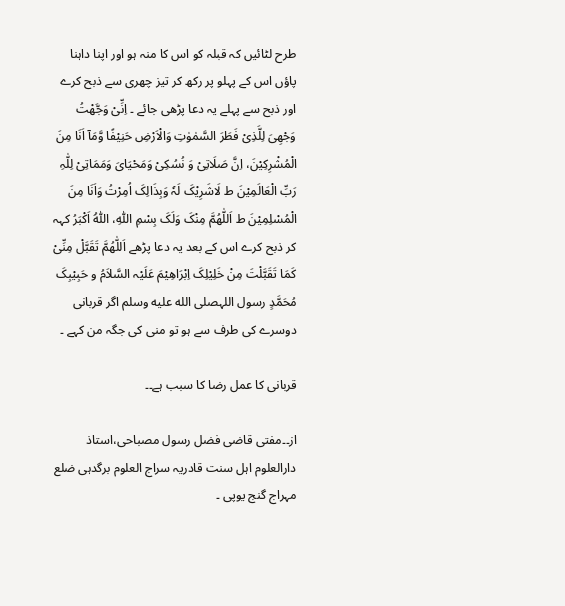طرح لٹائیں کہ قبلہ کو اس کا منہ ہو اور اپنا داہنا پاؤں اس کے پہلو پر رکھ کر تیز چھری سے ذبح کرے اور ذبح سے پہلے یہ دعا پڑھی جائے ۔ اِنِّیْ وَجَّھْتُ وَجْھِیَ لِلَّذِیْ فَطَرَ السَّمٰوٰتِ وَالْاَرْضِ حَنِیْفًا وَّمَآ اَنَا مِنَ الْمُشْرِکِیْنَ، اِنَّ صَلَاتِیْ وَ نُسُکِیْ وَمَحْیَایَ وَمَمَاتِیْ لِلّٰہِ رَبِّ الْعَالَمِیْنَ ط لَاشَرِیْکَ لَہٗ وَبِذَالِکَ اُمِرْتُ وَاَنَا مِنَ الْمُسْلِمِیْنَ ط اَللّٰھُمَّ مِنْکَ وَلَکَ بِسْمِ اللّٰہِ، اَللّٰہُ اَکْبَرُ کہہ کر ذبح کرے اس کے بعد یہ دعا پڑھے اَللّٰھُمَّ تَقَبَّلْ مِنِّیْ کَمَا تَقَبَّلْتَ مِنْ خَلِیْلِکَ اِبْرَاھِیْمَ عَلَیْہ السَّلاَمُ و حَبِیْبِکَ مُحَمَّدٍ رسول اللہصلى الله عليه وسلم اگر قربانی دوسرے کی طرف سے ہو تو منی کی جگہ من کہے ۔

قربانی کا عمل رضا کا سبب ہے۔۔

از۔۔مفتی قاضی فضل رسول مصباحی،استاذ دارالعلوم اہل سنت قادریہ سراج العلوم برگدہی ضلع مہراج گنج یوپی ۔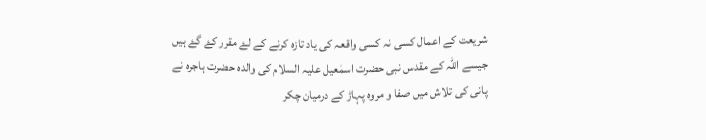شریعت کے اعمال کسی نہ کسی واقعہ کی یاد تازہ کرنے کے لۓ مقرر کۓ گۓ ہیں جیسے اللہ کے مقدس نبی حضرت اسمٰعیل علیہ السلام کی والدہ حضرت ہاجرہ نے پانی کی تلاش میں صفا و مروہ پہاڑ کے درمیان چکر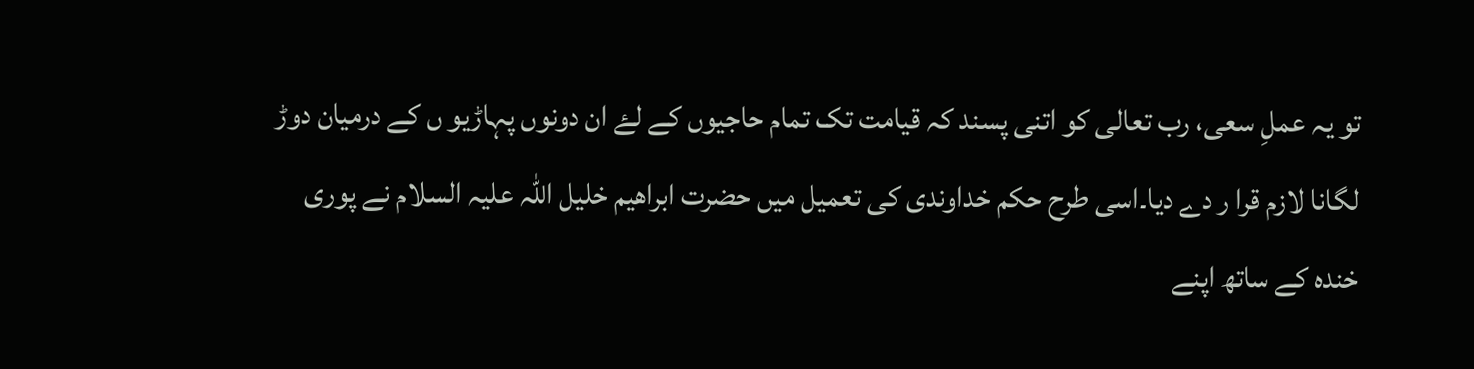تو یہ عملِ سعی، رب تعالی کو اتنی پسند کہ قیامت تک تمام حاجیوں کے لۓ ان دونوں پہاڑیو ں کے درمیان دوڑ لگانا لازم قرا ر دے دیا۔اسی طرح حکم خداوندی کی تعمیل میں حضرت ابراھیم خلیل اللہ علیہ السلام نے پوری خندہ کے ساتھ اپنے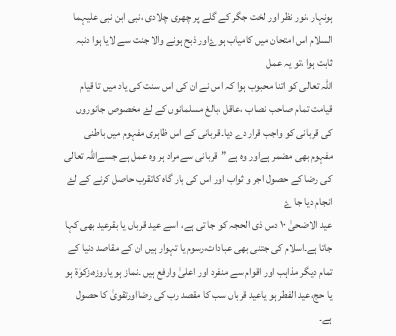ہونہار ،نور نظر اور لخت جگر کے گلے پر چھری چلادی ،نبی ابن نبی علیہما السلام اس امتحان میں کامیاب ہوۓاور ذبح ہونے والا جنت سے لایا ہوا دنبہ ثابت ہوا ،تو یہ عمل
اللہ تعالی کو اتنا محبوب ہوا کہ اس نے ان کی اس سنت کی یاد میں تا قیام قیامت تمام صاحب نصاب ،عاقل ،بالغ مسلمانوں کے لۓ مخصوص جانوروں کی قربانی کو واجب قرار دے دیا۔قربانی کے اس ظاہری مفہوم میں باطنی مفہوم بھی مضمر ہےاور وہ ہے ”قربانی سےمراد ہر وہ عمل ہے جسےاللّٰہ تعالی کی رضا کے حصول اجر و ثواب اور اس کی بار گاہ کاتقرب حاصل کرنے کے لۓ انجام دیا جا ۓ
عید الاضحیٰ ١٠ دس ذی الحجہ کو جا تی ہے، اسے عید قرباں یا بقرعید بھی کہا جاتا ہے۔اسلام کی جتنی بھی عبادات،رسوم یا تہوار ہیں ان کے مقاصد دنیا کے تمام دیگر مذاہب اور اقوام سے منفرد اور اعلیٰ وارفع ہیں ۔نماز ہو یاروزہ،زکوٰة ہو یا حج،عید الفطر ہو یاعید قرباں سب کا مقصد رب کی رضااورتقویٰ کا حصول ہے۔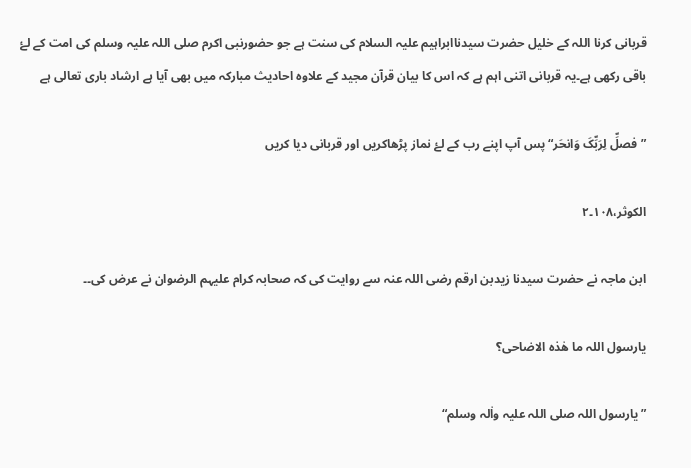قربانی کرنا اللہ کے خلیل حضرت سیدناابراہیم علیہ السلام کی سنت ہے جو حضورنبی اکرم صلی اللہ علیہ وسلم کی امت کے لۓ باقی رکھی ہے۔یہ قربانی اتنی اہم ہے کہ اس کا بیان قرآن مجید کے علاوہ احادیث مبارکہ میں بھی آیا ہے ارشاد باری تعالی ہے

”فصلِّ لِرَبِّکَ وَانحَر“پس آپ اپنے رب کے لۓ نماز پڑھاکریں اور قربانی دیا کریں

الکوثر،١٠٨۔٢

ابن ماجہ نے حضرت سیدنا زیدبن ارقم رضی اللہ عنہ سے روایت کی کہ صحابہ کرام علیہم الرضوان نے عرض کی۔۔

یارسول اللہ ما ھٰذہ الاضاحی؟

”یارسول اللہ صلی اللہ علیہ واٰلہ وسلم“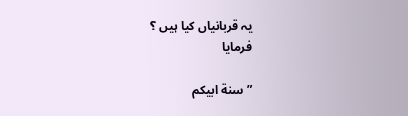یہ قربانیاں کیا ہیں ؟
فرمایا

”سنة ابیکم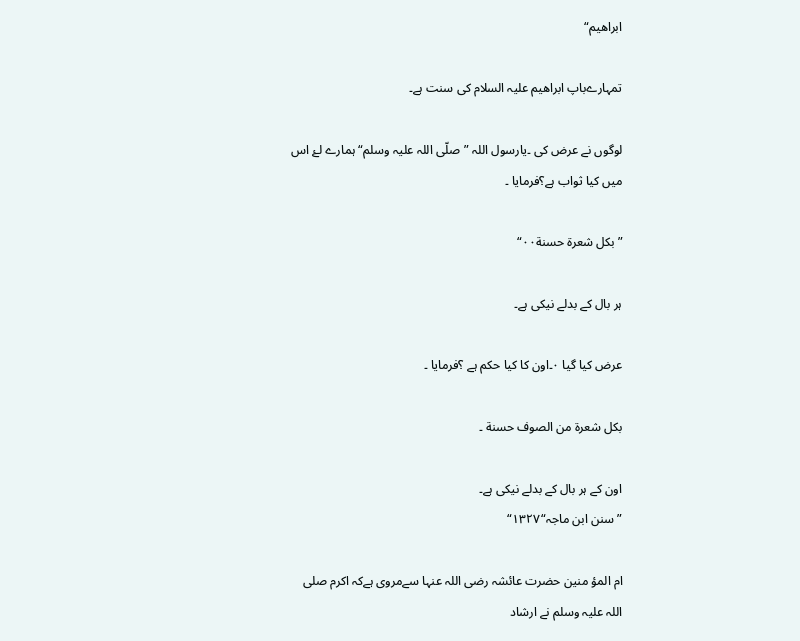ابراھیم“

تمہارےباپ ابراھیم علیہ السلام کی سنت ہے۔

لوگوں نے عرض کی ۔یارسول اللہ ”صلّی اللہ علیہ وسلم“ ہمارے لۓ اس میں کیا ثواب ہے؟فرمایا ۔

”بکل شعرة حسنة٠٠“

ہر بال کے بدلے نیکی ہے۔

عرض کیا گیا ٠۔اون کا کیا حکم ہے ؟فرمایا ۔

بکل شعرة من الصوف حسنة ۔

اون کے ہر بال کے بدلے نیکی ہے۔
”سنن ابن ماجہ“١٣٢٧“

ام المؤ منین حضرت عائشہ رضی اللہ عنہا سےمروی ہےکہ اکرم صلی اللہ علیہ وسلم نے ارشاد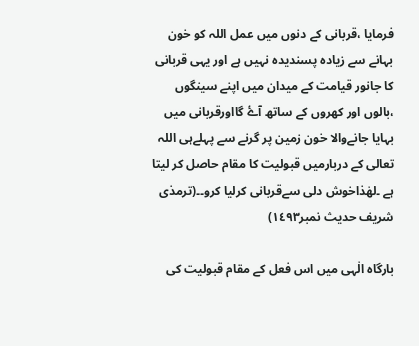فرمایا ،قربانی کے دنوں میں عمل اللہ کو خون بہانے سے زیادہ پسندیدہ نہیں ہے اور یہی قربانی کا جانور قیامت کے میدان میں اپنے سینگوں ،بالوں اور کھروں کے ساتھ آۓ گااورقربانی میں بہایا جانےوالا خون زمین پر گرنے سے پہلےہی اللہ تعالی کے دربارمیں قبولیت کا مقام حاصل کر لیتا ہے ۔لھٰذاخوش دلی سےقربانی کرلیا کرو۔۔(ترمذی شریف حدیث نمبر١٤٩٣)

بارگاہ الٰہی میں اس فعل کے مقام قبولیت کی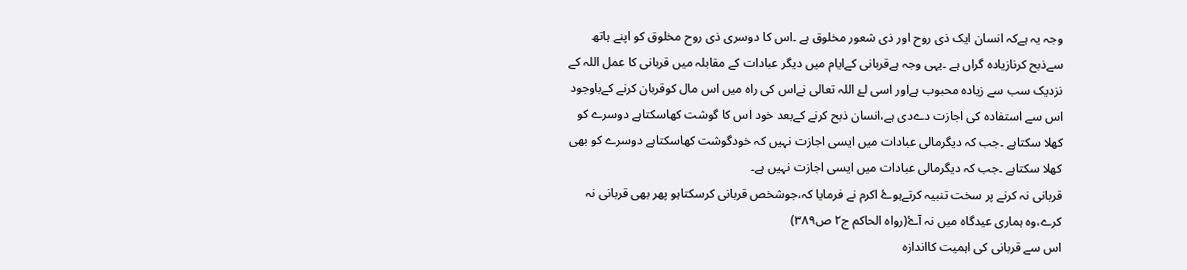وجہ یہ ہےکہ انسان ایک ذی روح اور ذی شعور مخلوق ہے ۔اس کا دوسری ذی روح مخلوق کو اپنے ہاتھ سےذبح کرنازیادہ گراں ہے ۔یہی وجہ ہےقربانی کےایام میں دیگر عبادات کے مقابلہ میں قربانی کا عمل اللہ کے نزدیک سب سے زیادہ محبوب ہےاور اسی لۓ اللہ تعالی نےاس کی راہ میں اس مال کوقربان کرنے کےباوجود اس سے استفادہ کی اجازت دےدی ہے،انسان ذبح کرنے کےبعد خود اس کا گوشت کھاسکتاہے دوسرے کو کھلا سکتاہے ۔جب کہ دیگرمالی عبادات میں ایسی اجازت نہیں کہ خودگوشت کھاسکتاہے دوسرے کو بھی کھلا سکتاہے ۔جب کہ دیگرمالی عبادات میں ایسی اجازت نہیں ہے۔
قربانی نہ کرنے پر سخت تنبیہ کرتےہوۓ اکرم نے فرمایا کہ،جوشخص قربانی کرسکتاہو پھر بھی قربانی نہ کرے،وہ ہماری عیدگاہ میں نہ آۓ(رواہ الحاکم ج٢ ص٣٨٩)
اس سے قربانی کی اہمیت کااندازہ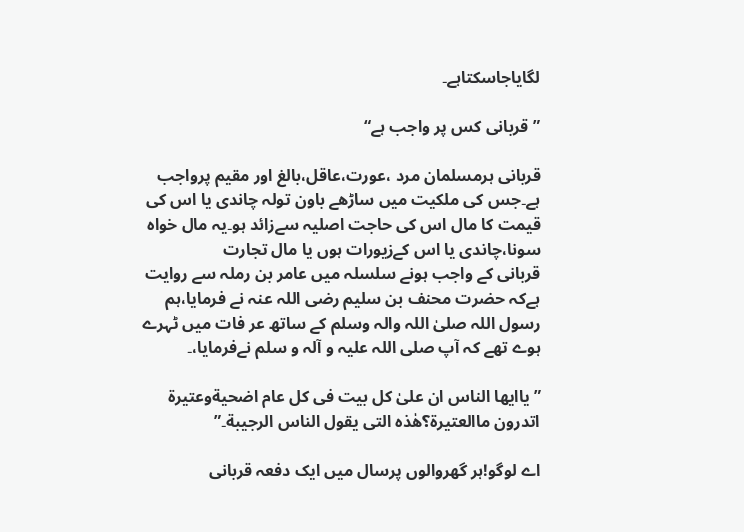لگایاجاسکتاہے۔

”قربانی کس پر واجب ہے“

قربانی ہرمسلمان مرد ،عورت،عاقل،بالغ اور مقیم پرواجب ہے۔جس کی ملکیت میں ساڑھے باون تولہ چاندی یا اس کی قیمت کا مال اس کی حاجت اصلیہ سےزائد ہو۔یہ مال خواہ سونا،چاندی یا اس کےزیورات ہوں یا مال تجارت
قربانی کے واجب ہونے سلسلہ میں عامر بن رملہ سے روایت ہےکہ حضرت محنف بن سلیم رضی اللہ عنہ نے فرمایا،ہم رسول اللہ صلیٰ اللہ والہ وسلم کے ساتھ عر فات میں ٹہرے ہوے تھے کہ آپ صلی اللہ علیہ و آلہ و سلم نےفرمایا،۔

”یاایھا الناس ان علیٰ کل بیت فی کل عام اضحیةوعتیرة اتدرون ماالعتیرة؟ھٰذہ التی یقول الناس الرجیبة۔”

اے لوگو!ہر گھروالوں پرسال میں ایک دفعہ قربانی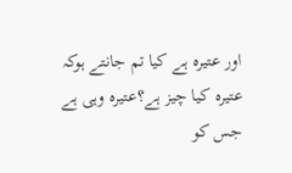اور عتیرہ ہے کیا تم جانتے ہوکہ عتیرہ کیا چیز ہے؟عتیرہ وہی ہے جس کو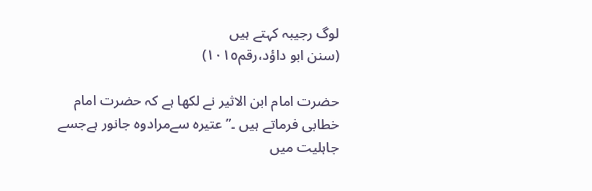لوگ رجیبہ کہتے ہیں
(سنن ابو داؤد،رقم١٠١٥)

حضرت امام ابن الاثیر نے لکھا ہے کہ حضرت امام خطابی فرماتے ہیں ۔”عتیرہ سےمرادوہ جانور ہےجسے جاہلیت میں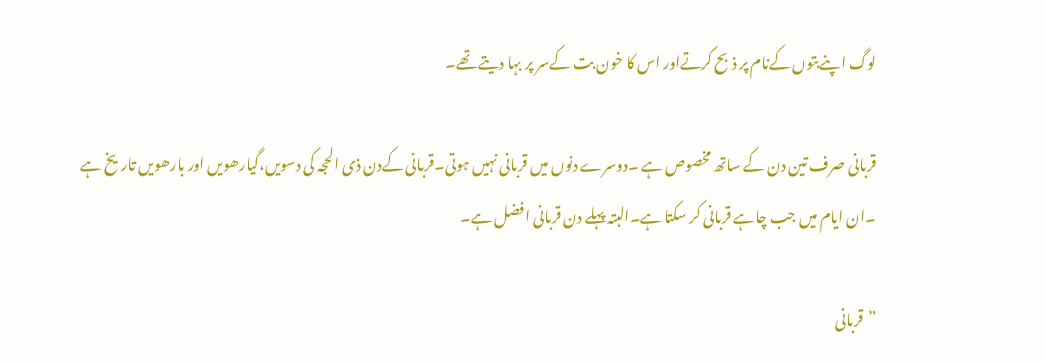لوگ اپنےبتوں کےنام پر ذبح کرتےاور اس کا خون بت کےسر پر بہا دیتے تھے۔

قربانی صرف تین دن کے ساتھ مخصوص ہے ۔دوسرے دنوں میں قربانی نہیں ہوتی۔قربانی کےدن ذی الحجہ کی دسویں،گیارھویں اور بارھویں تاریخ ہے ۔ان ایام میں جب چاہے قربانی کر سکتا ہے۔البتہ پہلے دن قربانی افضل ہے۔

”قربانی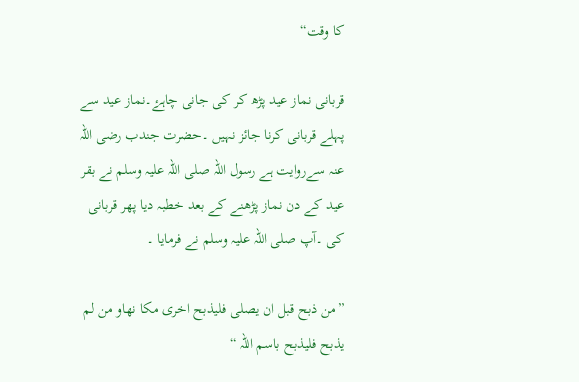کا وقت“

قربانی نماز عید پڑھ کر کی جانی چاہۓ۔نماز عید سے پہلے قربانی کرنا جائز نہیں ۔حضرت جندب رضی اللہ عنہ سےروایت ہے رسول اللہ صلی اللہ علیہ وسلم نے بقر عید کے دن نماز پڑھنے کے بعد خطبہ دیا پھر قربانی کی ۔آپ صلی اللہ علیہ وسلم نے فرمایا ۔

”من ذبح قبل ان یصلی فلیذبح اخری مکا نھاو من لم یذبح فلیذبح باسم اللہ “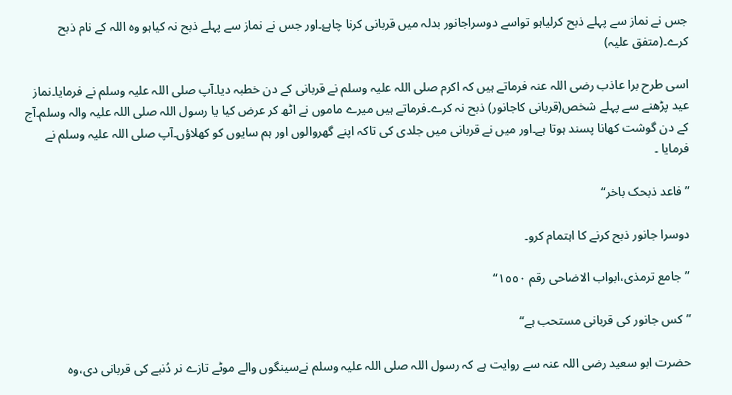جس نے نماز سے پہلے ذبح کرلیاہو تواسے دوسراجانور بدلہ میں قربانی کرنا چاہۓ۔اور جس نے نماز سے پہلے ذبح نہ کیاہو وہ اللہ کے نام ذبح کرے۔(متفق علیہ)

اسی طرح برا عاذب رضی اللہ عنہ فرماتے ہیں کہ اکرم صلی اللہ علیہ وسلم نے قربانی کے دن خطبہ دیا۔آپ صلی اللہ علیہ وسلم نے فرمایا۔نماز عید پڑھنے سے پہلے شخص(قربانی کاجانور) ذبح نہ کرے۔فرماتے ہیں میرے ماموں نے اٹھ کر عرض کیا یا رسول اللہ صلی اللہ علیہ والہ وسلم۔آج کے دن گوشت کھانا پسند ہوتا ہے۔اور میں نے قربانی میں جلدی کی تاکہ اپنے گھروالوں اور ہم سایوں کو کھلاؤں۔آپ صلی اللہ علیہ وسلم نے فرمایا ۔

”فاعد ذبحک باخر“

دوسرا جانور ذبح کرنے کا اہتمام کرو۔

”جامع ترمذی،ابواب الاضاحی رقم ١٥٥٠“

”کس جانور کی قربانی مستحب ہے“

حضرت ابو سعید رضی اللہ عنہ سے روایت ہے کہ رسول اللہ صلی اللہ علیہ وسلم نےسینگوں والے موٹے تازے نر دُنبے کی قربانی دی،وہ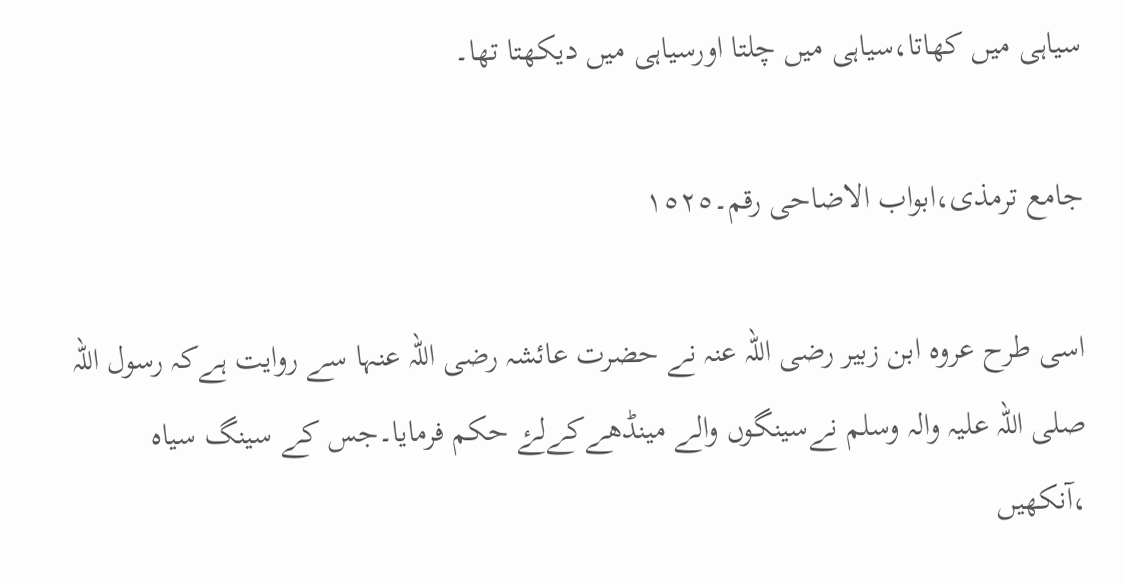سیاہی میں کھاتا،سیاہی میں چلتا اورسیاہی میں دیکھتا تھا۔

جامع ترمذی،ابواب الاضاحی رقم۔١٥٢٥

اسی طرح عروہ ابن زبیر رضی اللہ عنہ نے حضرت عائشہ رضی اللہ عنہا سے روایت ہےکہ رسول اللہ صلی اللہ علیہ والہ وسلم نےسینگوں والے مینڈھےکےلۓ حکم فرمایا۔جس کے سینگ سیاہ ،آنکھیں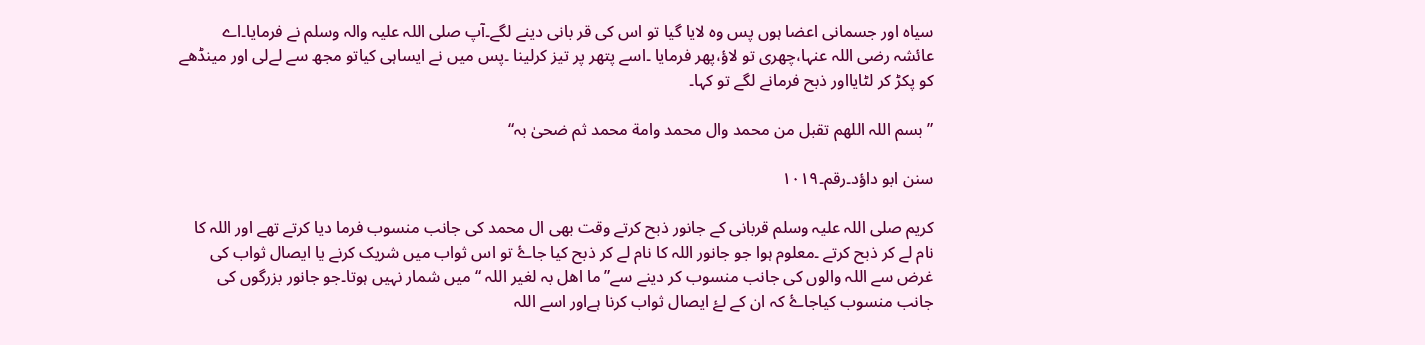سیاہ اور جسمانی اعضا ہوں پس وہ لایا گیا تو اس کی قر بانی دینے لگے۔آپ صلی اللہ علیہ والہ وسلم نے فرمایا۔اے عائشہ رضی اللہ عنہا،چھری تو لاؤ،پھر فرمایا ۔اسے پتھر پر تیز کرلینا ۔پس میں نے ایساہی کیاتو مجھ سے لےلی اور مینڈھے کو پکڑ کر لٹایااور ذبح فرمانے لگے تو کہا۔

”بسم اللہ اللھم تقبل من محمد وال محمد وامة محمد ثم ضحیٰ بہ“

سنن ابو داؤد۔رقم۔١٠١٩

کریم صلی اللہ علیہ وسلم قربانی کے جانور ذبح کرتے وقت بھی ال محمد کی جانب منسوب فرما دیا کرتے تھے اور اللہ کا نام لے کر ذبح کرتے ۔معلوم ہوا جو جانور اللہ کا نام لے کر ذبح کیا جاۓ تو اس ثواب میں شریک کرنے یا ایصال ثواب کی غرض سے اللہ والوں کی جانب منسوب کر دینے سے”ما اھل بہ لغیر اللہ “میں شمار نہیں ہوتا۔جو جانور بزرگوں کی جانب منسوب کیاجاۓ کہ ان کے لۓ ایصال ثواب کرنا ہےاور اسے اللہ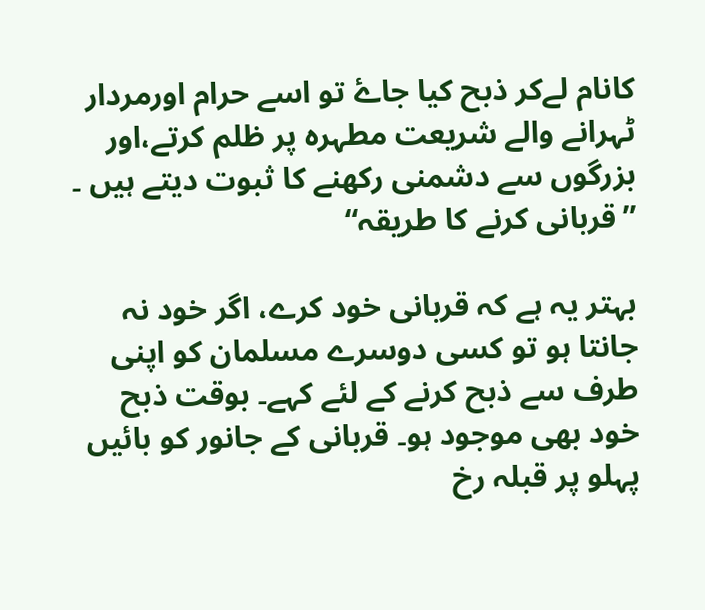کانام لےکر ذبح کیا جاۓ تو اسے حرام اورمردار ٹہرانے والے شریعت مطہرہ پر ظلم کرتے،اور بزرگوں سے دشمنی رکھنے کا ثبوت دیتے ہیں ۔ ”قربانی کرنے کا طریقہ“

بہتر یہ ہے کہ قربانی خود کرے، اگر خود نہ جانتا ہو تو کسی دوسرے مسلمان کو اپنی طرف سے ذبح کرنے کے لئے کہے۔ بوقت ذبح خود بھی موجود ہو۔ قربانی کے جانور کو بائیں پہلو پر قبلہ رخ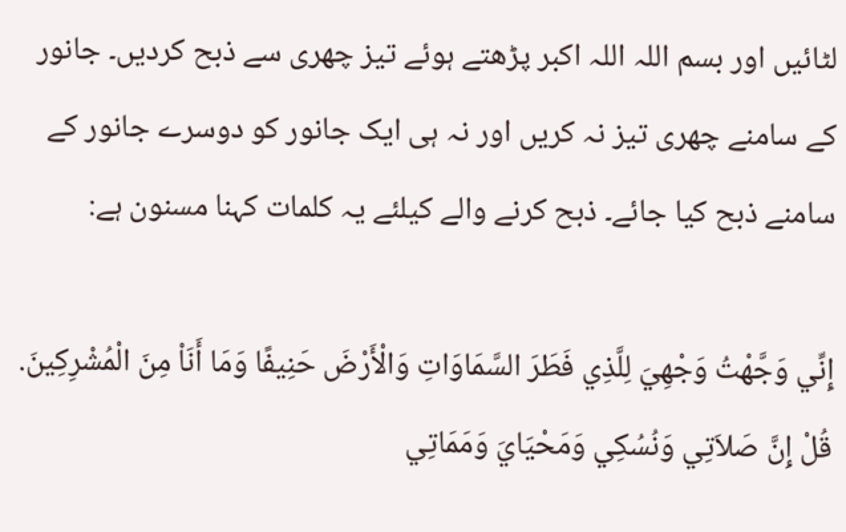لٹائیں اور بسم اللہ اللہ اکبر پڑھتے ہوئے تیز چھری سے ذبح کردیں۔ جانور کے سامنے چھری تیز نہ کریں اور نہ ہی ایک جانور کو دوسرے جانور کے سامنے ذبح کیا جائے۔ ذبح کرنے والے کیلئے یہ کلمات کہنا مسنون ہے:

إِنِّي وَجَّهْتُ وَجْهِيَ لِلَّذِي فَطَرَ السَّمَاوَاتِ وَالْأَرْضَ حَنِيفًا وَمَا أَنَاْ مِنَ الْمُشْرِكِينَ. قُلْ إِنَّ صَلاَتِي وَنُسُكِي وَمَحْيَايَ وَمَمَاتِي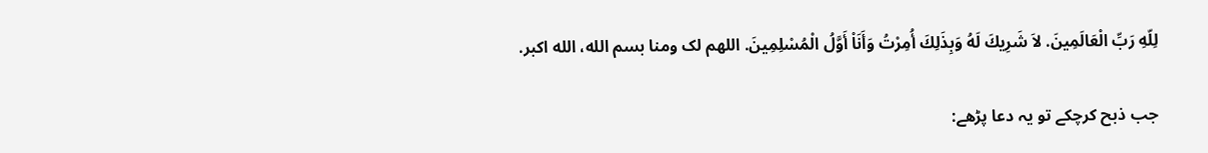لِلّهِ رَبِّ الْعَالَمِينَ. لاَ شَرِيكَ لَهُ وَبِذَلِكَ أُمِرْتُ وَأَنَاْ أَوَّلُ الْمُسْلِمِينَ. اللهم لک ومنا بسم الله، الله اکبر.

جب ذبح کرچکے تو یہ دعا پڑھے: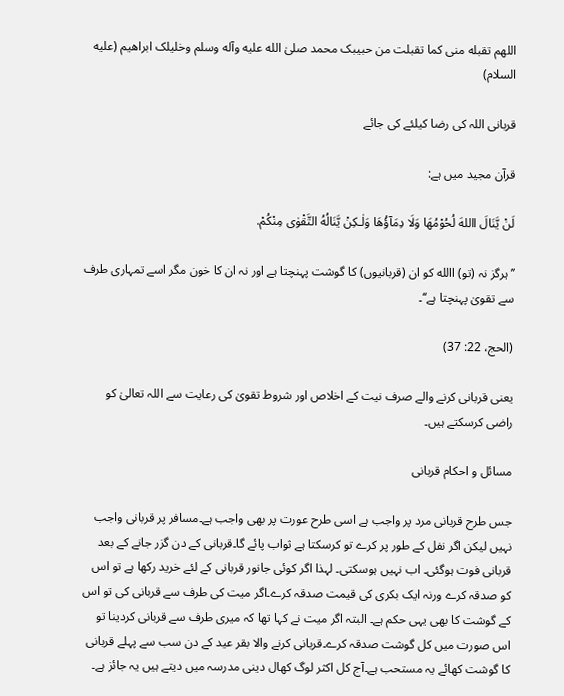اللهم تقبله منی کما تقبلت من حبيبک محمد صلیٰ الله عليه وآله وسلم وخليلک ابراهيم (عليه السلام)

قربانی اللہ کی رضا کیلئے کی جائے

قرآن مجید میں ہے:

لَنْ يَّنَالَ االلهَ لُحُوْمُهَا وَلَا دِمَآؤُهَا وَلٰـکِنْ يَّنَالُهُ التَّقْوٰی مِنْکُمْ.

’’ہرگز نہ (تو) االله کو ان (قربانیوں) کا گوشت پہنچتا ہے اور نہ ان کا خون مگر اسے تمہاری طرف سے تقویٰ پہنچتا ہے‘‘۔

(الحج، 22: 37)

یعنی قربانی کرنے والے صرف نیت کے اخلاص اور شروط تقویٰ کی رعایت سے اللہ تعالیٰ کو راضی کرسکتے ہیں۔

مسائل و احکام قربانی

جس طرح قربانی مرد پر واجب ہے اسی طرح عورت پر بھی واجب ہے۔مسافر پر قربانی واجب نہیں لیکن اگر نفل کے طور پر کرے تو کرسکتا ہے ثواب پائے گا۔قربانی کے دن گزر جانے کے بعد قربانی فوت ہوگئی۔ اب نہیں ہوسکتی۔ لہذا اگر کوئی جانور قربانی کے لئے خرید رکھا ہے تو اس کو صدقہ کرے ورنہ ایک بکری کی قیمت صدقہ کرے۔اگر میت کی طرف سے قربانی کی تو اس کے گوشت کا بھی یہی حکم ہے۔ البتہ اگر میت نے کہا تھا کہ میری طرف سے قربانی کردینا تو اس صورت میں کل گوشت صدقہ کرے۔قربانی کرنے والا بقر عید کے دن سب سے پہلے قربانی کا گوشت کھائے یہ مستحب ہے۔آج کل اکثر لوگ کھال دینی مدرسہ میں دیتے ہیں یہ جائز ہے۔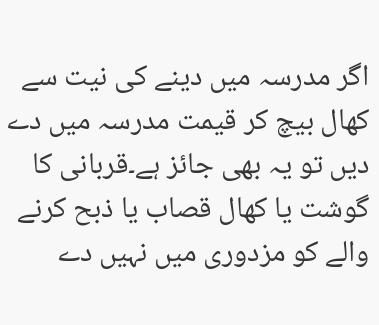اگر مدرسہ میں دینے کی نیت سے کھال بیچ کر قیمت مدرسہ میں دے دیں تو یہ بھی جائز ہے۔قربانی کا گوشت یا کھال قصاب یا ذبح کرنے والے کو مزدوری میں نہیں دے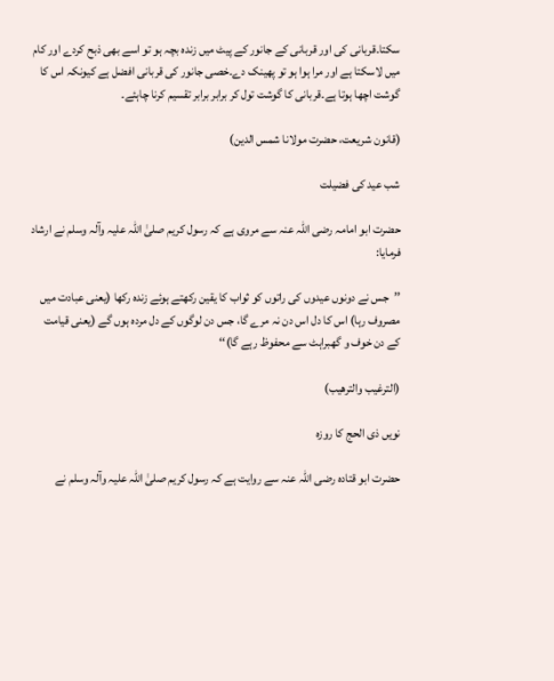سکتا۔قربانی کی اور قربانی کے جانور کے پیٹ میں زندہ بچہ ہو تو اسے بھی ذبح کردے اور کام میں لاسکتا ہے اور مرا ہوا ہو تو پھینک دے۔خصی جانور کی قربانی افضل ہے کیونکہ اس کا گوشت اچھا ہوتا ہے۔قربانی کا گوشت تول کر برابر برابر تقسیم کرنا چاہئے۔

(قانون شريعت، حضرت مولانا شمس الدین)

شب عید کی فضیلت

حضرت ابو امامہ رضی اللہ عنہ سے مروی ہے کہ رسول کریم صلیٰ اللہ علیہ وآلہ وسلم نے ارشاد فرمایا:

’’جس نے دونوں عیدوں کی راتوں کو ثواب کا یقین رکھتے ہوئے زندہ رکھا (یعنی عبادت میں مصروف رہا) اس کا دل اس دن نہ مرے گا، جس دن لوگوں کے دل مردہ ہوں گے (یعنی قیامت کے دن خوف و گھبراہٹ سے محفوظ رہے گا)‘‘

(الترغيب والترهيب)

نویں ذی الحج کا روزہ

حضرت ابو قتادہ رضی اللہ عنہ سے روایت ہے کہ رسول کریم صلیٰ اللہ علیہ وآلہ وسلم نے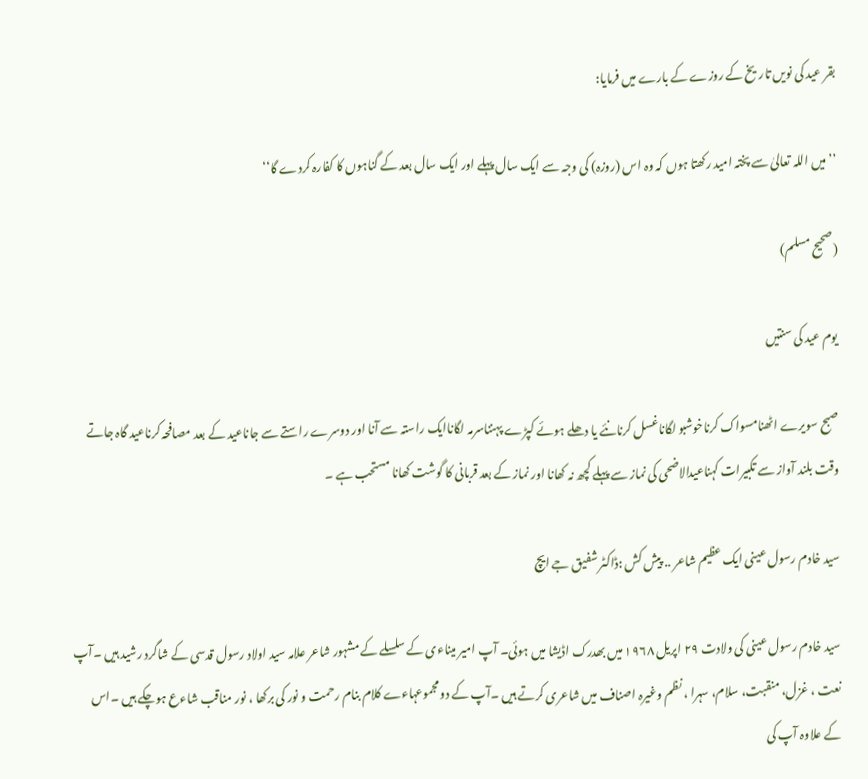بقر عید کی نویں تاریخ کے روزے کے بارے میں فرمایا:

’’میں اللہ تعالیٰ سے پختہ امید رکھتا ہوں کہ وہ اس (روزہ) کی وجہ سے ایک سال پہلے اور ایک سال بعد کے گناہوں کا کفارہ کردے گا‘‘

(صحيح مسلم)

یوم عید کی سنتیں

صبح سویرے اٹھنامسواک کرناخوشبو لگاناغسل کرنانئے یا دھلے ہوئے کپڑے پہنناسرمہ لگاناایک راستہ سے آنا اور دوسرے راستے سے جاناعید کے بعد مصافحہ کرناعید گاہ جاتے وقت بلند آواز سے تکبیرات کہناعیدالاضحی کی نماز سے پہلے کچھ نہ کھانا اور نماز کے بعد قربانی کا گوشت کھانا مستحب ہے ۔

سید خادم رسول عینی ایک عظیم شاعر .. پیش کش :ڈاکٹر شفیق جے ایچ

سید خادم رسول عینی کی ولادت ٢٩ اپریل ١٩٦٨ میں بھدرک اڈیشا میں ہوئی۔ آپ امیر میناءی کے سلسلے کے مشہور شاعر علامہ سید اولاد رسول قدسی کے شاگرد رشید ہیں ۔آپ نعت ، غزل، منقبت، سلام، سہرا ، نظم وغیرہ اصناف میں شاعری کرتے ہیں ۔آپ کے دو مجموعہاءے کلام بنام رحمت و نور کی برکھا ، نور مناقب شاءع ہوچکے ہیں ۔اس کے علاوہ آپ کی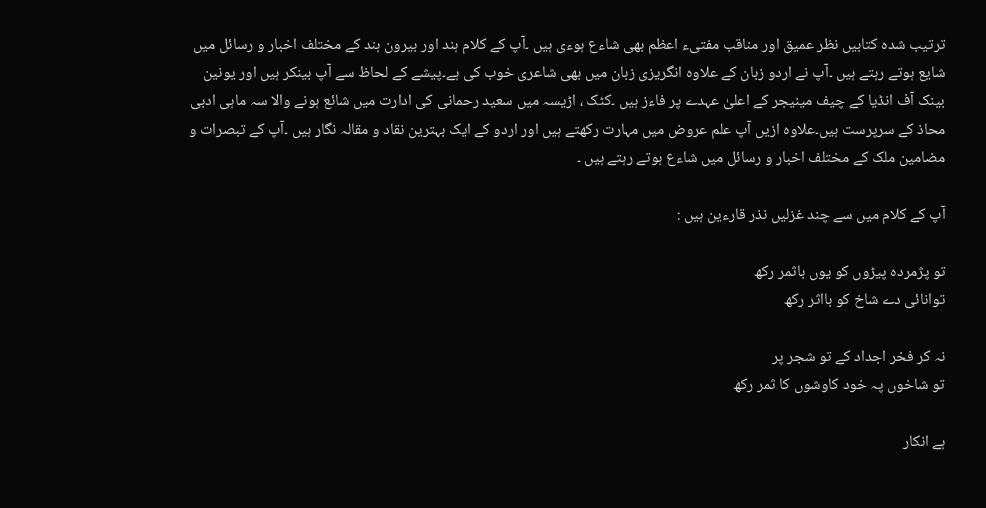ترتیب شدہ کتابیں نظر عمیق اور مناقب مفتیء اعظم بھی شاءع ہوءی ہیں ۔آپ کے کلام ہند اور بیرون ہند کے مختلف اخبار و رسائل میں شایع ہوتے رہتے ہیں ۔آپ نے اردو زبان کے علاوہ انگریزی زبان میں بھی شاعری خوب کی ہے۔پیشے کے لحاظ سے آپ بینکر ہیں اور یونین بینک آف انڈیا کے چیف مینیجر کے اعلیٰ عہدے پر فاءز ہیں ۔کٹک ، اڑیسہ میں سعید رحمانی کی ادارت میں شائع ہونے والا سہ ماہی ادبی محاذ کے سرپرست ہیں۔علاوہ ازیں آپ علم عروض میں مہارت رکھتے ہیں اور اردو کے ایک بہترین نقاد و مقالہ نگار ہیں ۔آپ کے تبصرات و مضامین ملک کے مختلف اخبار و رسائل میں شاءع ہوتے رہتے ہیں ۔

آپ کے کلام میں سے چند غزلیں نذر قارءین ہیں :

تو پژمردہ پیڑوں کو یوں باثمر رکھ
توانائی دے شاخ کو بااثر رکھ

نہ کر فخر اجداد کے تو شجر پر
تو شاخوں پہ خود کاوشوں کا ثمر رکھ

ہے انکار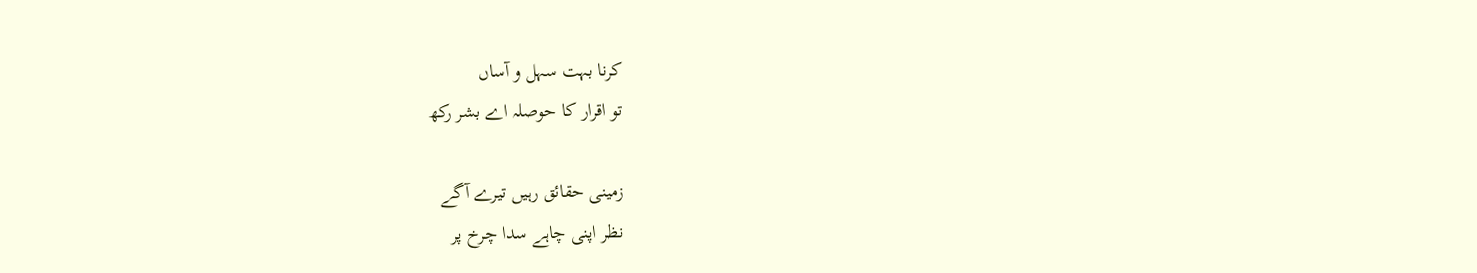کرنا بہت سہل و آساں
تو اقرار کا حوصلہ اے بشر رکھ

زمینی حقائق رہیں تیرے آگے
نظر اپنی چاہے سدا چرخ پر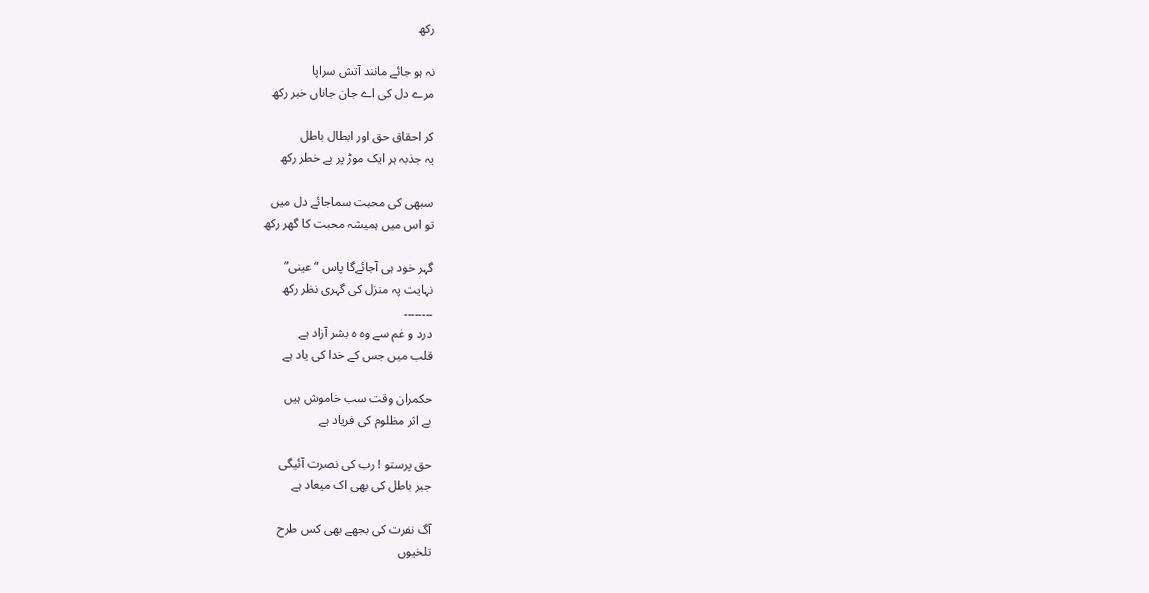رکھ

نہ ہو جائے مانند آتش سراپا
مرے دل کی اے جان جاناں خبر رکھ

کر احقاق حق اور ابطال باطل
یہ جذبہ ہر ایک موڑ پر بے خطر رکھ

سبھی کی محبت سماجائے دل میں
تو اس میں ہمیشہ محبت کا گھر رکھ

گہر خود ہی آجائےگا پاس “عینی”
نہایت پہ منزل کی گہری نظر رکھ
۔۔۔۔۔۔۔۔
درد و غم سے وہ ہ بشر آزاد ہے
قلب میں جس کے خدا کی یاد ہے

حکمران وقت سب خاموش ہیں
بے اثر مظلوم کی فریاد ہے

حق پرستو ! رب کی نصرت آئیگی
جبر باطل کی بھی اک میعاد ہے

آگ نفرت کی بجھے بھی کس طرح
تلخیوں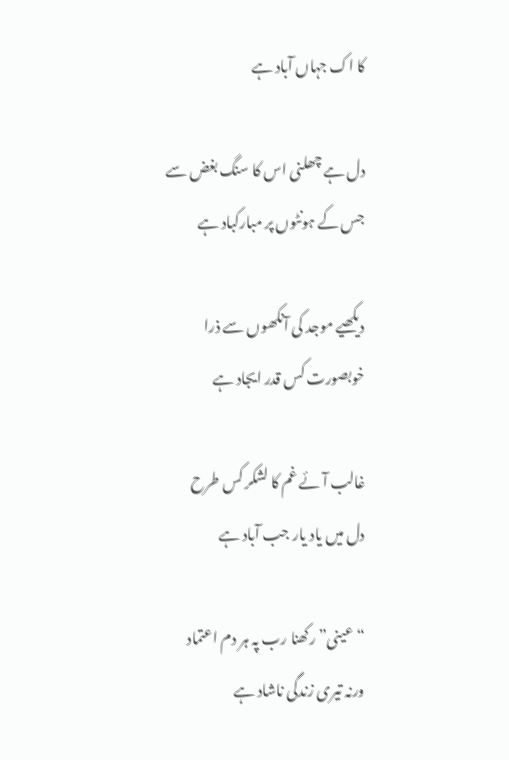کا اک جہاں آباد ہے

دل ہے چھلنی اس کا سنگ بغض سے
جس کے ہونٹوں پر مبارکباد ہے

دیکھیے موجد کی آنکھوں سے ذرا
خوبصورت کس قدر ایجاد ہے

غالب آئے غم کا لشکر کس طرح
دل میں یاد یار جب آباد ہے

“عینی” رکھنا‌ رب پہ ہر دم‌ اعتماد
ورنہ تیری زندگی ناشاد ہے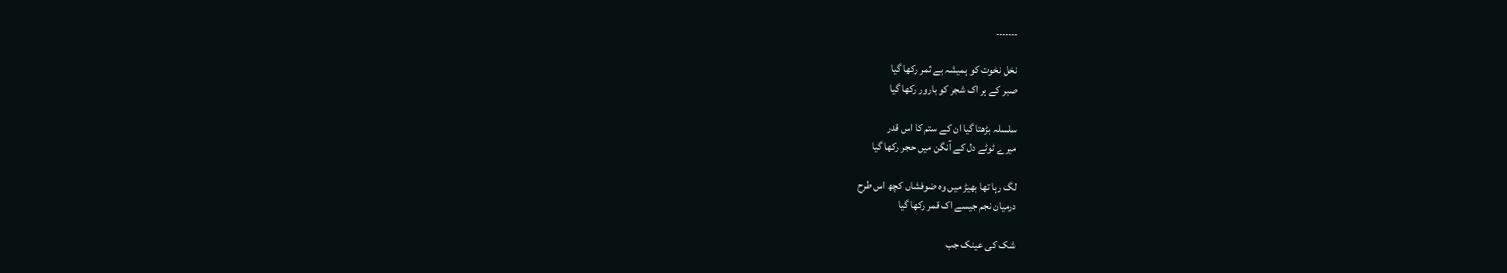۔۔۔۔۔۔۔

نخل نخوت کو ہمیشہ بے ثمر رکھا گیا
صبر کے ہر اک شجر کو بارور رکھا گیا

سلسلہ بڑھتا گیا ان کے ستم کا اس قدر
میرے ٹوٹے دل کے آنگن میں حجر رکھا گیا

لگ رہا تھا بھیڑ میں وہ ضوفشاں کچھ اس طرح
درمیان نجم جیسے اک قمر رکھا گیا

شک کی عینک جب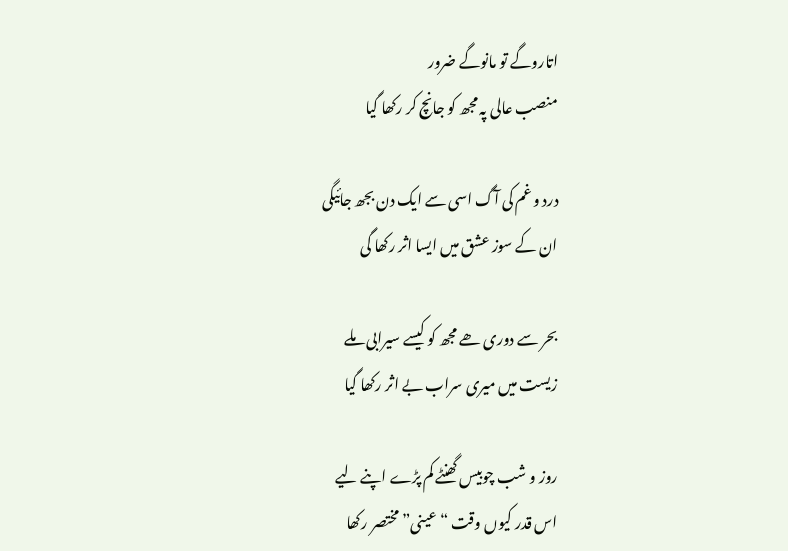اتاروگے تو مانوگے ضرور
منصب عالی پہ مجھ کو جانچ کر رکھا گیا

درد و غم کی آگ اسی سے ایک دن بجھ جائیگی
ان کے سوز عشق میں ایسا اثر رکھا گی

بحر سے دوری ھے مجھ کو کیسے سیرابی ملے
زیست میں میری سراب بے اثر رکھا گیا

روز و شب چوبیس گھنٹے کم پڑے اپنے لیے
اس قدر کیوں وقت “عینی” مختصر رکھا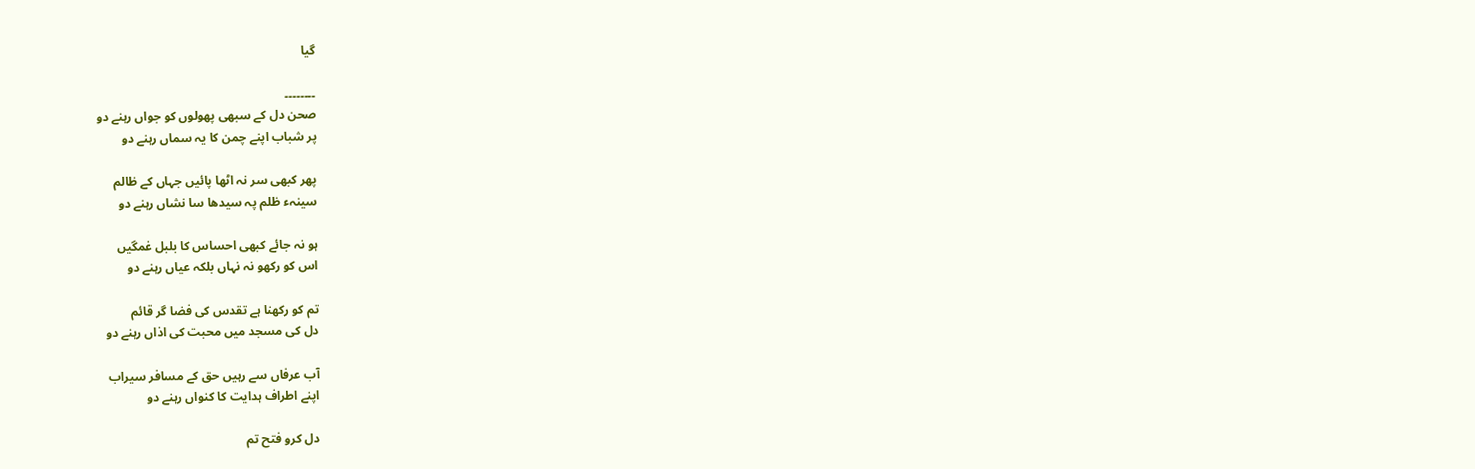گیا

۔۔۔۔۔۔۔۔
صحن دل کے سبھی پھولوں کو جواں رہنے دو
پر شباب اپنے چمن کا یہ سماں رہنے دو

پھر کبھی سر نہ اٹھا پائیں جہاں کے ظالم
سینہء ظلم پہ سیدھا سا نشاں رہنے دو

ہو نہ جائے کبھی احساس کا بلبل غمگیں
اس کو رکھو نہ نہاں بلکہ عیاں رہنے دو

تم کو رکھنا ہے تقدس کی فضا گر قائم
دل کی مسجد‌ میں محبت کی اذاں رہنے دو

آب عرفاں سے رہیں حق کے مسافر سیراب
اپنے اطراف ہدایت کا کنواں رہنے دو

دل کرو فتح تم‌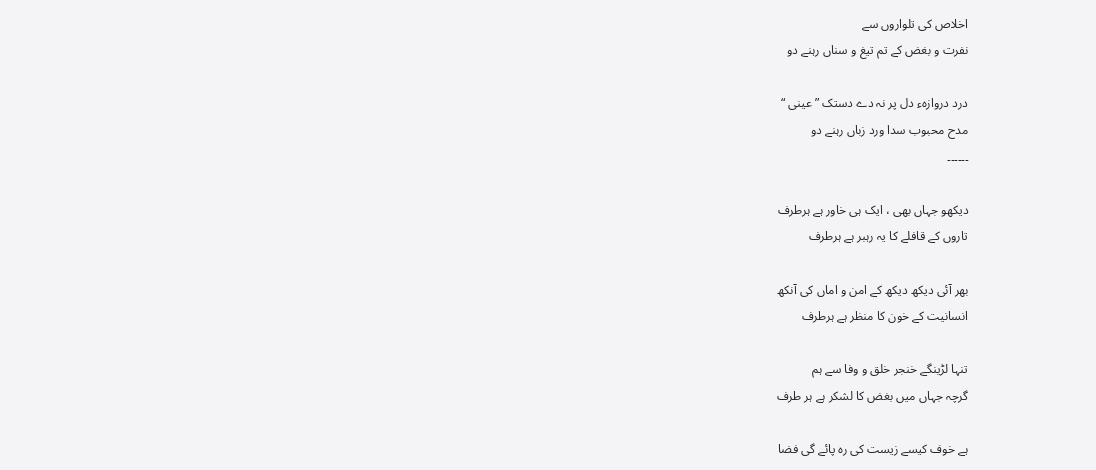اخلاص کی تلواروں سے
نفرت و بغض کے تم تیغ و سناں رہنے دو

درد دروازہء دل پر نہ دے دستک ” عینی “
مدح محبوب سدا ورد زباں رہنے دو
۔۔۔۔۔۔

دیکھو جہاں بھی ، ایک ہی خاور ہے ہرطرف
تاروں کے قافلے کا یہ رہبر ہے ہرطرف

بھر آئی دیکھ دیکھ کے امن و اماں کی آنکھ
انسانیت کے خون کا منظر ہے ہرطرف

تنہا لڑینگے خنجر خلق و وفا سے ہم
گرچہ جہاں میں بغض کا لشکر ہے ہر طرف

ہے خوف کیسے زیست کی رہ پائے گی فضا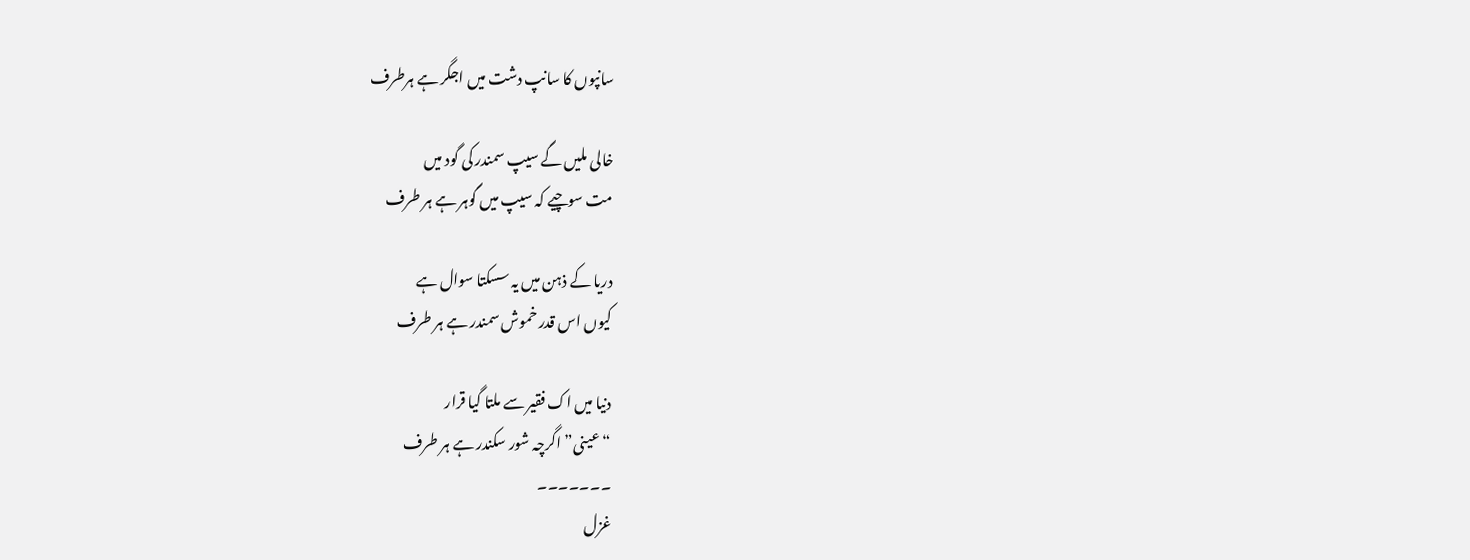سانپوں کا سانپ دشت میں اجگر ہے ہرطرف

خالی ملیں گے سیپ سمندر کی گود میں
مت سوچیے کہ سیپ میں گوہر ہے ہر طرف

دریا کے ذہن میں یہ سسکتا سوال ہے
کیوں اس قدر ‌خموش سمندر ہے ہر طرف

دنیا میں اک فقیر سے ملتا گیا قرار
“عینی” اگرچہ شور سکندر ہے ہر طرف
۔۔۔۔۔۔۔
غزل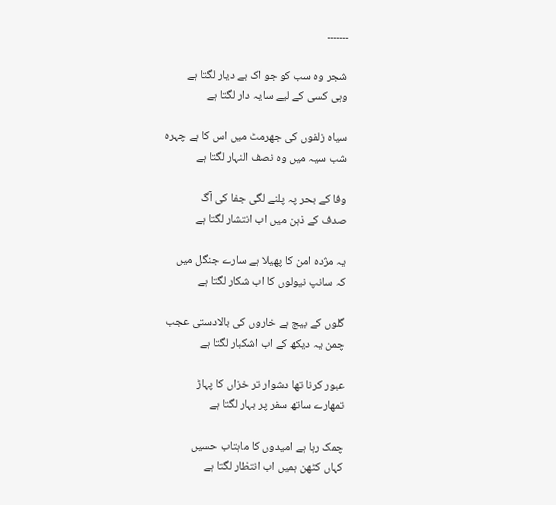۔۔۔۔۔۔۔

شجر وہ سب کو جو اک بے دیار لگتا ہے
وہی کسی کے لیے سایہ دار لگتا ہے

سیاہ زلفوں کی جھرمٹ میں اس کا ہے چہرہ
شب سیہ میں وہ نصف النہار لگتا ہے

وفا کے بحر پہ پلنے لگی جفا کی آگ
صدف کے ذہن میں اب انتشار لگتا ہے

یہ مژدہ امن کا پھیلا ہے سارے جنگل میں
کہ سانپ نیولوں کا اب شکار لگتا ہے

گلوں کے بیج ہے خاروں کی بالادستی عجب
چمن یہ دیکھ کے اب اشکبار لگتا ہے

عبور کرنا تھا دشوار تر خزاں کا پہاڑ
تمھارے ساتھ سفر پر بہار لگتا ہے

چمک رہا ہے امیدوں کا ماہتاب حسیں
کہاں کٹھن ہمیں اب انتظار لگتا ہے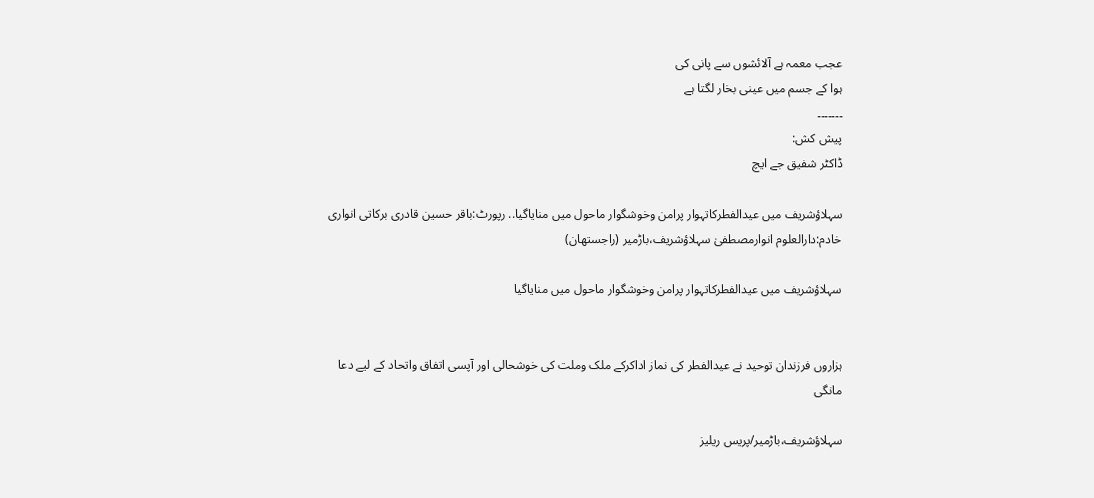عجب معمہ ہے آلائشوں سے پانی کی
ہوا کے جسم میں عینی بخار لگتا ہے
۔۔۔۔۔۔۔
پیش کش:
ڈاکٹر شفیق جے ایچ

سہلاؤشریف میں عیدالفطرکاتہوار پرامن وخوشگوار ماحول میں منایاگیا.. رپورٹ:باقر حسین قادری برکاتی انواری خادم:دارالعلوم انوارمصطفیٰ سہلاؤشریف،باڑمیر (راجستھان)

سہلاؤشریف میں عیدالفطرکاتہوار پرامن وخوشگوار ماحول میں منایاگیا


ہزاروں فرزندان توحید نے عیدالفطر کی نماز اداکرکے ملک وملت کی خوشحالی اور آپسی اتفاق واتحاد کے لیے دعا مانگی

سہلاؤشریف،باڑمیر/پریس ریلیز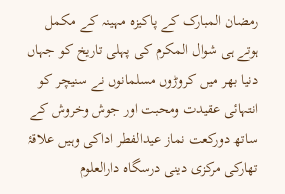رمضان المبارک کے پاکیزہ مہینہ کے مکمل ہوتے ہی شوال المکرم کی پہلی تاریخ کو جہاں دنیا بھر میں کروڑوں مسلمانوں نے سنیچر کو انتہائی عقیدت ومحبت اور جوش وخروش کے ساتھ دورکعت نماز عیدالفطر اداکی وہیں علاقۂ تھارکی مرکزی دینی درسگاہ دارالعلوم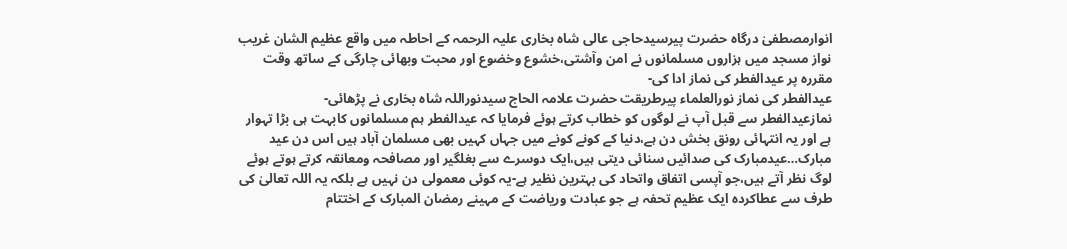انوارمصطفیٰ درگاہ حضرت پیرسیدحاجی عالی شاہ بخاری علیہ الرحمہ کے احاطہ میں واقع عظیم الشان غریب نواز مسجد میں ہزاروں مسلمانوں نے امن وآشتی،خشوع وخضوع اور محبت وبھائی چارگی کے ساتھ وقت مقررہ پر عیدالفطر کی نماز ادا کی-
عیدالفطر کی نماز نورالعلماء پیرطریقت حضرت علامہ الحاج سیدنوراللہ شاہ بخاری نے پڑھائی-
نمازعیدالفطر سے قبل آپ نے لوگوں کو خطاب کرتے ہوئے فرمایا کہ عیدالفطر ہم مسلمانوں کابہت ہی بڑا تہوار ہے اور یہ انتہائی رونق بخش دن ہے،دنیا کے کونے کونے میں جہاں کہیں بھی مسلمان آباد ہیں اس دن عید مبارک…عیدمبارک کی صدائیں سنائی دیتی ہیں،ایک دوسرے سے بغلگیر اور مصافحہ ومعانقہ کرتے ہوتے ہوئے لوگ نظر آتے ہیں،جو آپسی اتفاق واتحاد کی بہترین نظیر ہے-یہ کوئی معمولی دن نہیں ہے بلکہ یہ اللہ تعالیٰ کی طرف سے عطاکردہ ایک عظیم تحفہ ہے جو عبادت وریاضت کے مہینے رمضان المبارک کے اختتام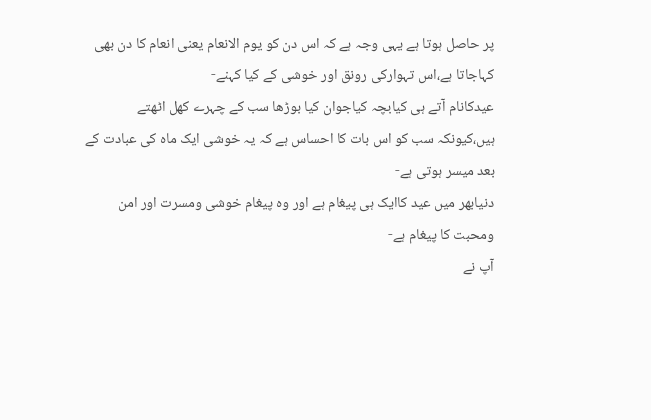پر حاصل ہوتا ہے یہی وجہ ہے کہ اس دن کو یوم الانعام یعنی انعام کا دن بھی کہاجاتا ہے،اس تہوارکی رونق اور خوشی کے کیا کہنے-
عیدکانام آتے ہی کیابچہ کیاجوان کیا بوڑھا سب کے چہرے کھل اٹھتے ہیں،کیونکہ سب کو اس بات کا احساس ہے کہ یہ خوشی ایک ماہ کی عبادت کے بعد میسر ہوتی ہے-
دنیابھر میں عید کاایک ہی پیغام ہے اور وہ پیغام خوشی ومسرت اور امن ومحبت کا پیغام ہے-
آپ نے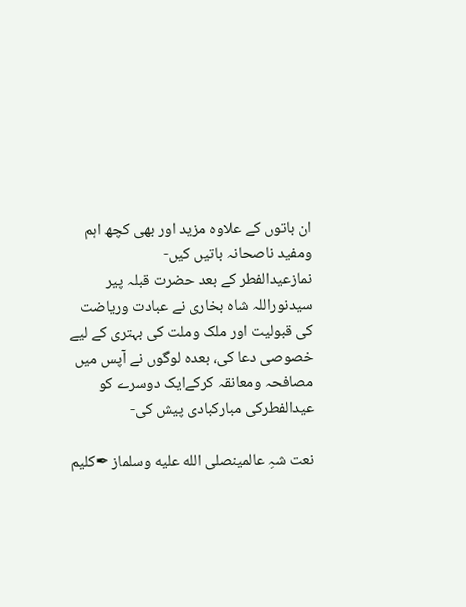ان باتوں کے علاوہ مزید اور بھی کچھ اہم ومفید ناصحانہ باتیں کیں-
نمازعیدالفطر کے بعد حضرت قبلہ پیر سیدنوراللہ شاہ بخاری نے عبادت وریاضت کی قبولیت اور ملک وملت کی بہتری کے لیے خصوصی دعا کی، بعدہ لوگوں نے آپس میں مصافحہ ومعانقہ کرکےایک دوسرے کو عیدالفطرکی مبارکبادی پیش کی-

نعت شہِ عالمینصلى الله عليه وسلماز ✒کلیم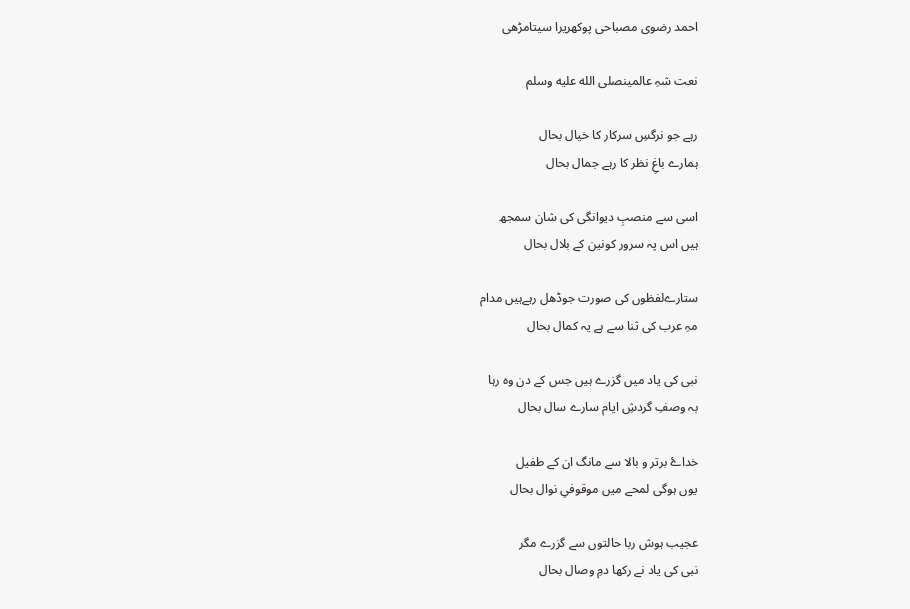احمد رضوی مصباحی پوکھریرا سیتامڑھی

نعت شہِ عالمینصلى الله عليه وسلم

رہے جو نرگسِ سرکار کا خیال بحال
ہمارے باغِ نظر کا رہے جمال بحال

اسی سے منصبِ دیوانگی کی شان سمجھ
ہیں اس پہ سرور کونین کے بلال بحال

ستارےلفظوں کی صورت جوڈھل رہےہیں مدام
مہِ عرب کی ثنا سے ہے یہ کمال بحال

نبی کی یاد میں گزرے ہیں جس کے دن وہ رہا
بہ وصفِ گردشِ ایام سارے سال بحال

خداۓ برتر و بالا سے مانگ ان کے طفیل
یوں ہوگی لمحے میں موقوفیِ نوال بحال

عجیب ہوش ربا حالتوں سے گزرے مگر
نبی کی یاد نے رکھا دمِ وصال بحال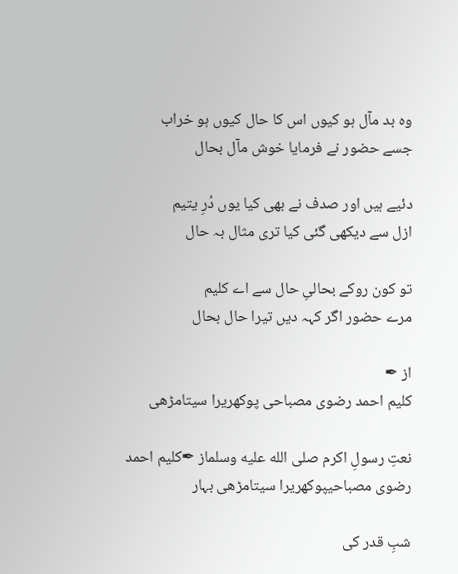وہ بد مآل ہو کیوں اس کا حال کیوں ہو خراب
جسے حضور نے فرمایا خوش مآل بحال

دئیے ہیں اور صدف نے بھی کیا یوں دُرِ یتیم
ازل سے دیکھی گئی کیا تری مثال بہ حال

تو کون روکے بحالیِ حال سے اے کلیم
مرے حضور اگر کہہ دیں تیرا حال بحال

از ✒
کلیم احمد رضوی مصباحی پوکھریرا سیتامڑھی

نعتِ رسولِ اکرم صلى الله عليه وسلماز ✒کلیم احمد رضوی مصباحیپوکھریرا سیتامڑھی بہار

شبِ قدر کی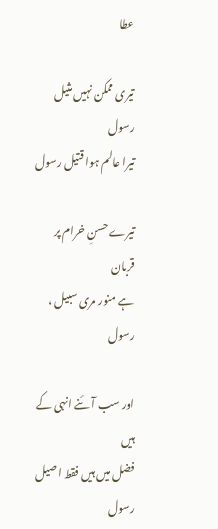عطا

تیری ممکن نہیں مثیل رسول
تیرا عالم ہوا قتیل رسول

تیرے حسنِ خرام پر قربان
ہے منور مری سبیل ، رسول

اور سب آئنے انہی کے ہیں
فضل میں ہیں فقط اصیل رسول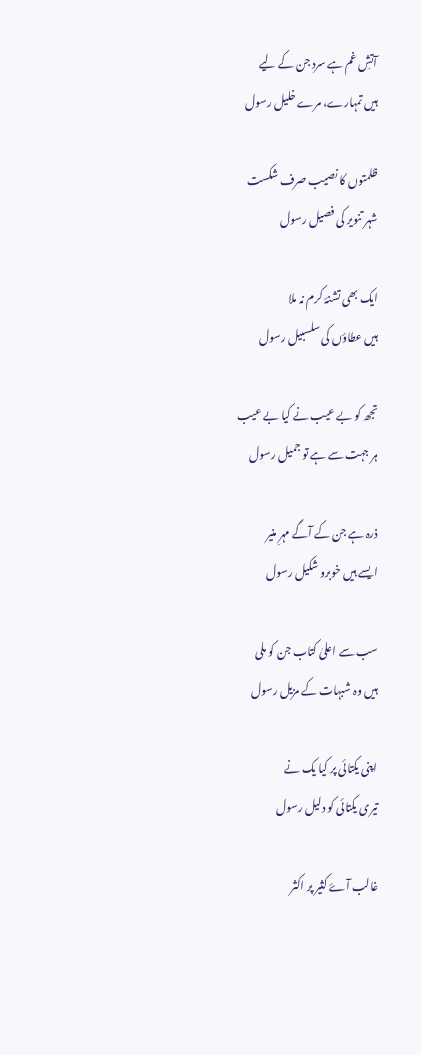آتشِ غم ہے سرد جن کے لیے
ہیں تمہارے، مرے خلیل رسول

ظلمتوں کا نصیب صرف شکست
شہر تنویر کی فصیل رسول

ایک بھی تشنۂ کرم نہ ملا
ہیں عطاؤں کی سلسبیل رسول

تجھ کو بے عیب نے کیا بے عیب
ہر جہت سے ہے تو جمیل رسول

ذرہ ہے جن کے آگے مہرِ منیر
ایسے ہیں خوبرو شکیل رسول

سب سے اعلیٰ کتاب جن کو ملی
ہیں وہ شبہات کے مزیل رسول

اپنی یکتائی پر کیا یک نے
تیری یکتائی کو دلیل رسول

غالب آۓ کثیر پر اکثر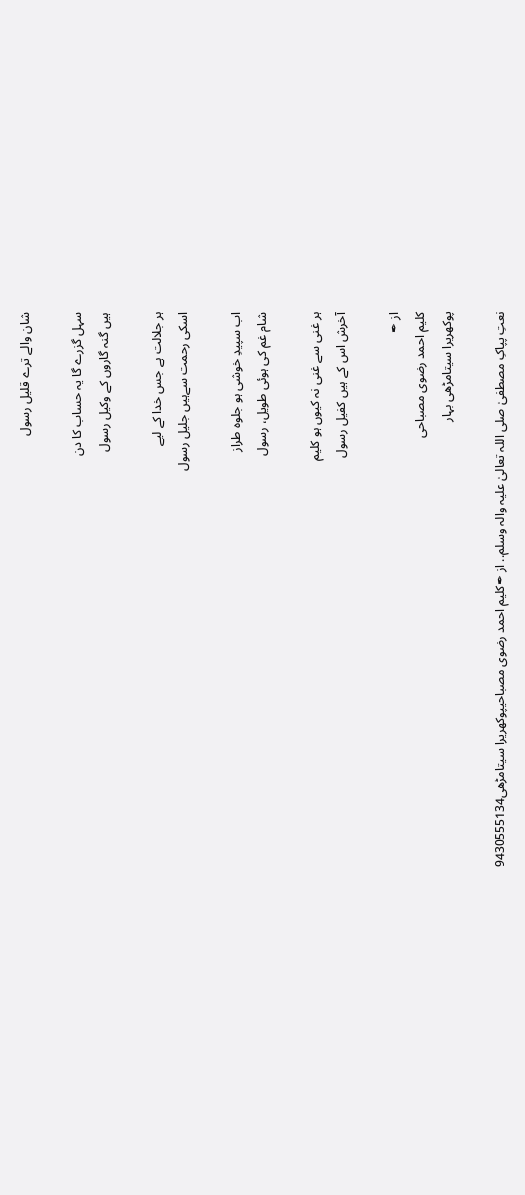شان والے ترے قلیل رسول

سہل گزرے گا یہ حساب کا دن
ہیں گنہ گاروں کے وکیل رسول

ہر جلالت ہے جس خدا کے لیے
اسکی رحمت سےہیں جلیل رسول

اب سپیدِ خوشی ہو جلوہ طراز
شام غم کی ہوئی طویل، رسول

ہر غنی سے غنی نہ کیوں ہو کلیم
آخرش اس کے ہیں کفیل رسول

از ✒
کلیم احمد رضوی مصباحی
پوکھریرا سیتامڑھی بہار

نعتِ پپاکِ مصطفیٰ صلی اللہ تعالیٰ علیہ والہ وسلم.. از ✒کلیم احمد رضوی مصباحیپوکھریرا سیتامڑھی9430555134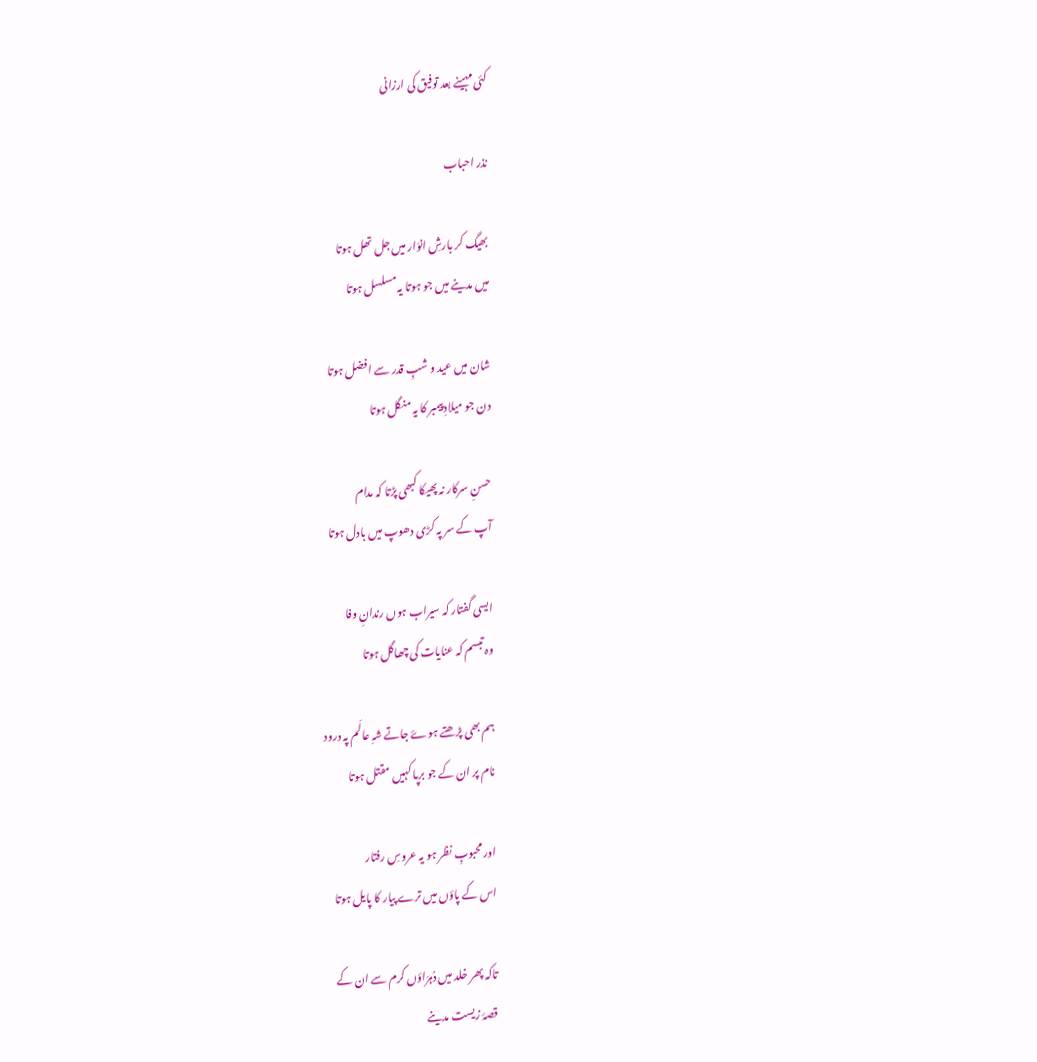کئی مہینے بعد توفیق کی ارزانی

نذر احباب

بھیگ کر بارشِ انوَار میں جل تھل ہوتا
میں مدینے میں جو ہوتا یہ مسلسل ہوتا

شان میں عید و شبِ قدر سے افضل ہوتا
دن جو میلادِ پیمبر کا یہ منگل ہوتا

حسنِ سرکار نہ پھیکا کبھی پڑتا کہ مدام
آپ کے سر پہ کڑی دھوپ میں بادل ہوتا

ایسی گفتار کہ سیراب ہوں رندانِ وفا
وہ تبسم کہ عنایات کی چھاگل ہوتا

ہم بھی پڑھتے ہوۓ جاتے شہِ عالَم پہ درود
نام پر ان کے جو برپا کہیں مقتل ہوتا

اور محبوبِ نظر ہو یہ عروسِ رفتار
اس کے پاؤں میں ترے پیار کا پایل ہوتا

تاکہ پھر خلد میں دُہرَاؤں کرم سے ان کے
قصۂ زیست مدینے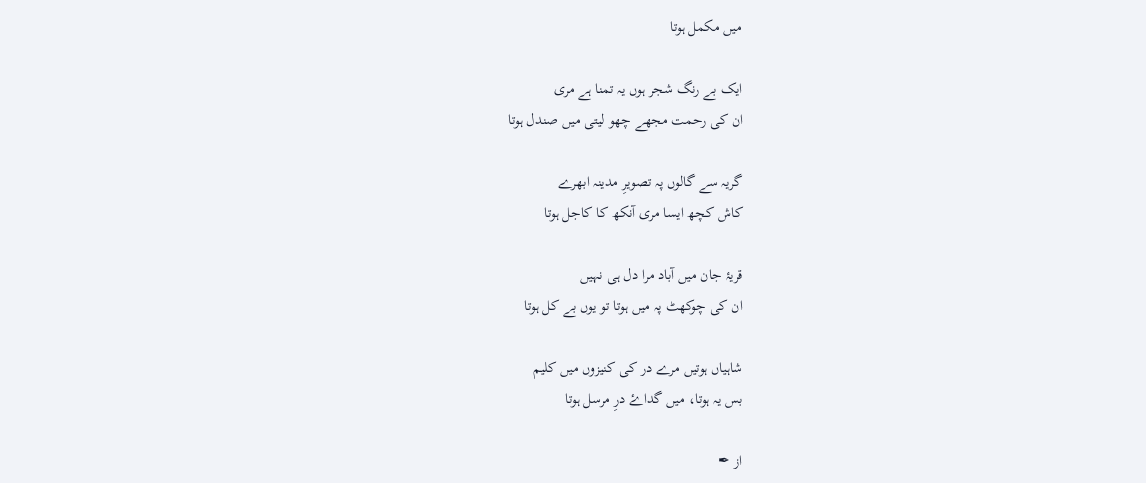میں مکمل ہوتا

ایک بے رنگ شجر ہوں یہ تمنا ہے مری
ان کی رحمت مجھے چھو لیتی میں صندل ہوتا

گریہ سے گالوں پہ تصویرِ مدینہ ابھرے
کاش کچھ ایسا مری آنکھ کا کاجل ہوتا

قریۂ جان میں آباد مرا دل ہی نہیں
ان کی چوکھٹ پہ میں ہوتا تو یوں بے کل ہوتا

شاہیاں ہوتیں مرے در کی کنیزوں میں کلیم
بس یہ ہوتا، میں گداۓ درِ مرسل ہوتا

از ✒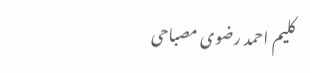کلیم احمد رضوی مصباحی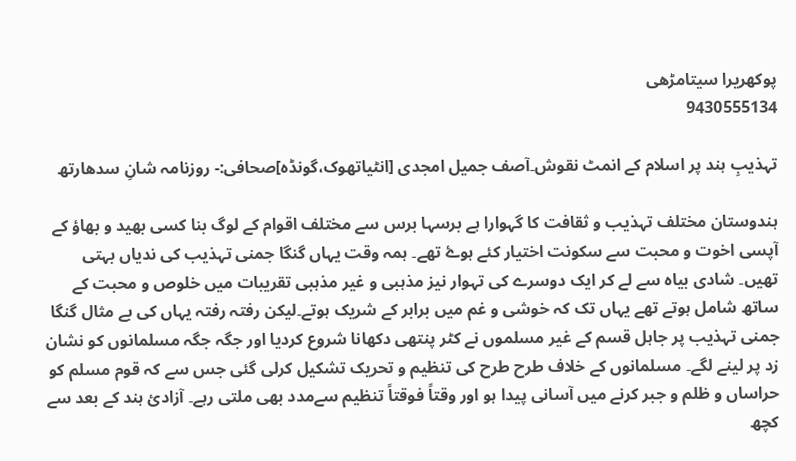پوکھریرا سیتامڑھی
9430555134

تہذیبِ ہند پر اسلام کے انمٹ نقوش۔آصف جمیل امجدی [انٹیاتھوک،گونڈہ]صحافی:- روزنامہ شانِ سدھارتھ

ہندوستان مختلف تہذیب و ثقافت کا گہوارا ہے برسہا برس سے مختلف اقوام کے لوگ بنا کسی بھید و بھاؤ کے آپسی اخوت و محبت سے سکونت اختیار کئے ہوۓ تھے۔ ہمہ وقت یہاں گنگا جمنی تہذیب کی ندیاں بہتی تھیں۔ شادی بیاہ سے لے کر ایک دوسرے کی تہوار نیز مذہبی و غیر مذہبی تقریبات میں خلوص و محبت کے ساتھ شامل ہوتے تھے یہاں تک کہ خوشی و غم میں برابر کے شریک ہوتے۔لیکن رفتہ رفتہ یہاں کی بے مثال گنگا جمنی تہذیب پر جاہل قسم کے غیر مسلموں نے کٹر پنتھی دکھانا شروع کردیا اور جگہ جگہ مسلمانوں کو نشان زد پر لینے لگے۔ مسلمانوں کے خلاف طرح طرح کی تنظیم و تحریک تشکیل کرلی گئی جس سے کہ قوم مسلم کو حراساں و ظلم و جبر کرنے میں آسانی پیدا ہو اور وقتاً فوقتاً تنظیم سےمدد بھی ملتی رہے۔ آزادئ ہند کے بعد سے کچھ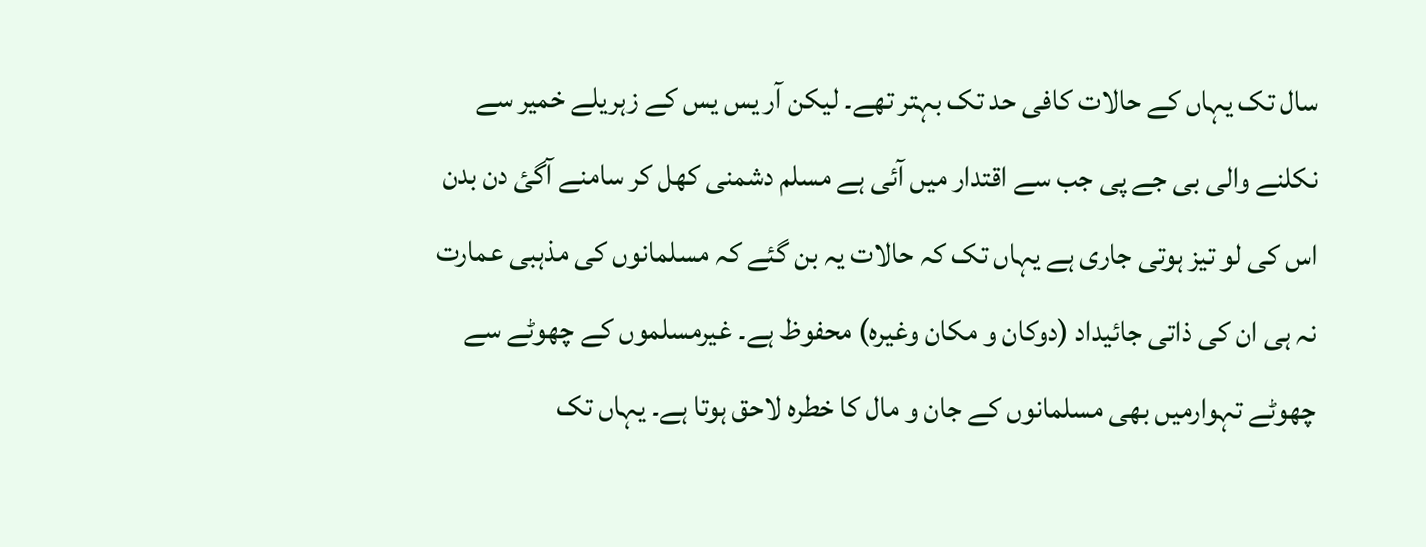سال تک یہاں کے حالات کافی حد تک بہتر تھے۔ لیکن آر یس یس کے زہریلے خمیر سے نکلنے والی بی جے پی جب سے اقتدار میں آئی ہے مسلم دشمنی کھل کر سامنے آگئ دن بدن اس کی لو تیز ہوتی جاری ہے یہاں تک کہ حالات یہ بن گئے کہ مسلمانوں کی مذہبی عمارت نہ ہی ان کی ذاتی جائیداد (دوکان و مکان وغیرہ) محفوظ ہے۔ غیرمسلموں کے چھوٹے سے چھوٹے تہوارمیں بھی مسلمانوں کے جان و مال کا خطرہ لاحق ہوتا ہے۔ یہاں تک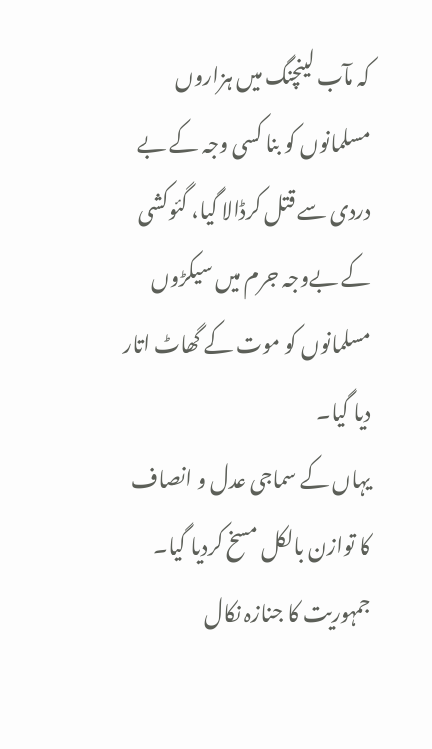کہ مآب لینچنگ میں ہزاروں مسلمانوں کو بنا کسی وجہ کے بے دردی سے قتل کرڈالا گیا، گئوکشی کے بےوجہ جرم میں سیکڑوں مسلمانوں کو موت کے گھاٹ اتار دیا گیا۔
یہاں کے سماجی عدل و انصاف کا توازن بالکل مسخ کردیا گیا۔ جمہوریت کا جنازہ نکال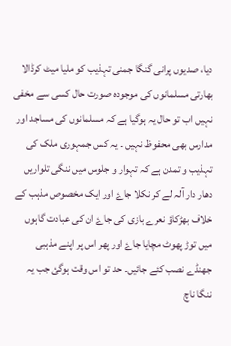دیا، صدیوں پرانی گنگا جمنی تہذیب کو ملیا میٹ کرڈالا بھارتی مسلمانوں کی موجودہ صورت حال کسی سے مخفی نہیں اب تو حال یہ ہوگیا ہے کہ مسلمانوں کی مساجد اور مدارس بھی محفوظ نہیں ۔ یہ کس جمہوری ملک کی تہذیب و تمدن ہے کہ تہوار و جلوس میں ننگی تلواریں دھار دار آلہ لے کر نکلا جاۓ اور ایک مخصوص مذہب کے خلاف بھڑکاؤ نعرے بازی کی جاۓ ان کی عبادت گاہوں میں توڑ پھوٹ مچایا جاۓ اور پھر اس پر اپنے مذہبی جھنڈے نصب کئے جائیں۔ حد تو اس وقت ہوگئ جب یہ ننگا ناچ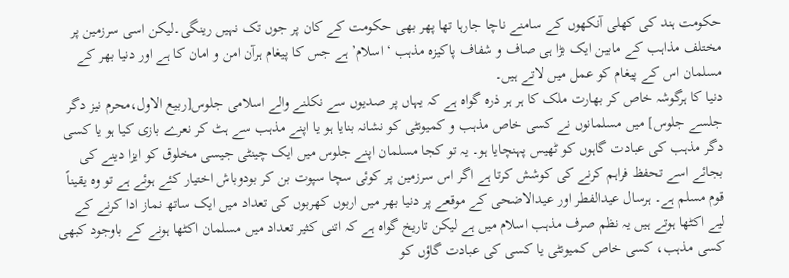حکومت ہند کی کھلی آنکھوں کے سامنے ناچا جارہا تھا پھر بھی حکومت کے کان پر جوں تک نہیں رینگی۔لیکن اسی سرزمین پر مختلف مذاہب کے مابین ایک بڑا ہی صاف و شفاف پاکیزہ مذہب ‘اسلام’ ہے جس کا پیغام ہرآن امن و امان کا ہے اور دنیا بھر کے مسلمان اس کے پیغام کو عمل میں لاتے ہیں۔
دنیا کا ہرگوشہ خاص کر بھارت ملک کا ہر ہر ذرہ گواہ ہے کہ یہاں پر صدیوں سے نکلنے والے اسلامی جلوس[ربیع الاول،محرم نیز دگر جلسے جلوس] میں مسلمانوں نے کسی خاص مذہب و کمیونٹی کو نشانہ بنایا ہو یا اپنے مذہب سے ہٹ کر نعرے بازی کیا ہو یا کسی دگر مذہب کی عبادت گاہوں کو ٹھیس پہنچایا ہو۔ یہ تو کجا مسلمان اپنے جلوس میں ایک چینٹی جیسی مخلوق کو ایزا دینے کی بجائے اسے تحفظ فراہم کرنے کی کوشش کرتا ہے اگر اس سرزمین پر کوئی سچا سپوت بن کر بودوباش اختیار کئے ہوئے ہے تو وہ یقیناً قوم مسلم ہے۔ ہرسال عیدالفطر اور عیدالاضحی کے موقعے پر دنیا بھر میں اربوں کھربوں کی تعداد میں ایک ساتھ نماز ادا کرنے کے لیے اکٹھا ہوتے ہیں یہ نظم صرف مذہب اسلام میں ہے لیکن تاریخ گواہ ہے کہ اتنی کثیر تعداد میں مسلمان اکٹھا ہونے کے باوجود کبھی کسی مذہب، کسی خاص کمیونٹی یا کسی کی عبادت گاؤں کو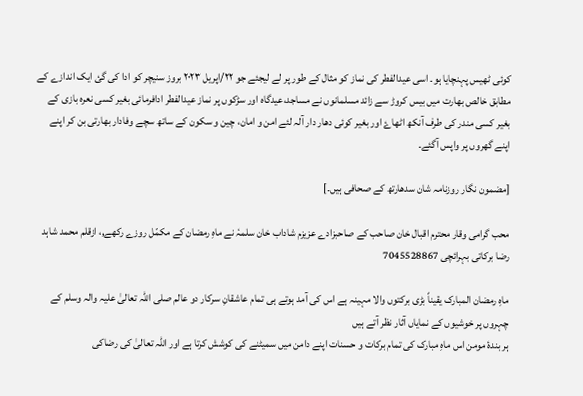کوئی ٹھیس پہنچایا ہو۔ اسی عیدالفطر کی نماز کو مثال کے طور پر لے لیجئے جو ٢٢/اپریل ٢٠٢٣ بروز سنیچر کو ادا کی گئ ایک اندازے کے مطابق خالص بھارت میں بیس کروڑ سے زائد مسلمانوں نے مساجد،عیدگاہ اور سڑکوں پر نماز عیدالفطر ادافرمائی بغیر کسی نعرہ بازی کے بغیر کسی مندر کی طرف آنکھ اٹھاۓ اور بغیر کوئی دھار دار آلہ لئے امن و امان، چین و سکون کے ساتھ سچے وفادار بھارتی بن کر اپنے اپنے گھروں پر واپس آگئے۔

[مضمون نگار روزنامہ شان سدھارتھ کے صحافی ہیں۔]

محب گرامی وقار محترم اقبال خان صاحب کے صاحبزادے عزیزم شاداب خان سلمہٗ نے ماہِ رمضان کے مکمّل روزے رکھے,، ازقلم محمد شاہد رضا برکاتی بہرائچی 7045528867

ماہِ رمضان المبارک یقیناً بڑی برکتوں والا مہینہ ہے اس کی آمد ہوتے ہی تمام عاشقانِ سرکار دو عالم صلی اللہ تعالیٰ علیہ والہ وسلم کے چہروں پر خوشیوں کے نمایاں آثار نظر آتے ہیں
ہر بندۂ مومن اس ماہِ مبارک کی تمام برکات و حسنات اپنے دامن میں سمیٹنے کی کوشش کرتا ہے اور اللہ تعالیٰ کی رضاکی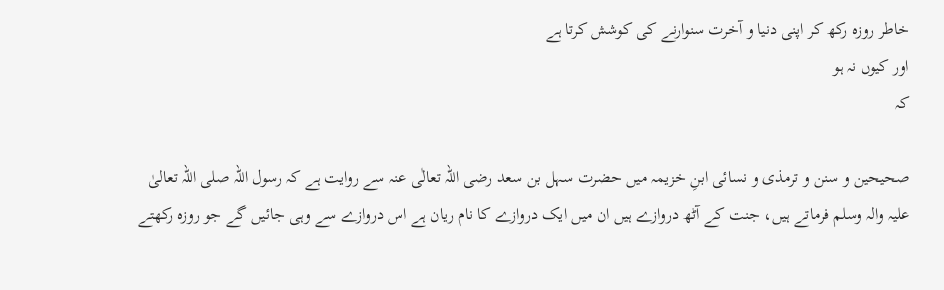خاطر روزہ رکھ کر اپنی دنیا و آخرت سنوارنے کی کوشش کرتا ہے
اور کیوں نہ ہو
کہ

صحیحین و سنن و ترمذی و نسائی ابنِ خزیمہ میں حضرت سہل بن سعد رضی اللہ تعالٰی عنہ سے روایت ہے کہ رسول اللہ صلی اللہ تعالیٰ علیہ والہ وسلم فرماتے ہیں، جنت کے آٹھ دروازے ہیں ان میں ایک دروازے کا نام ریان ہے اس دروازے سے وہی جائیں گے جو روزہ رکھتے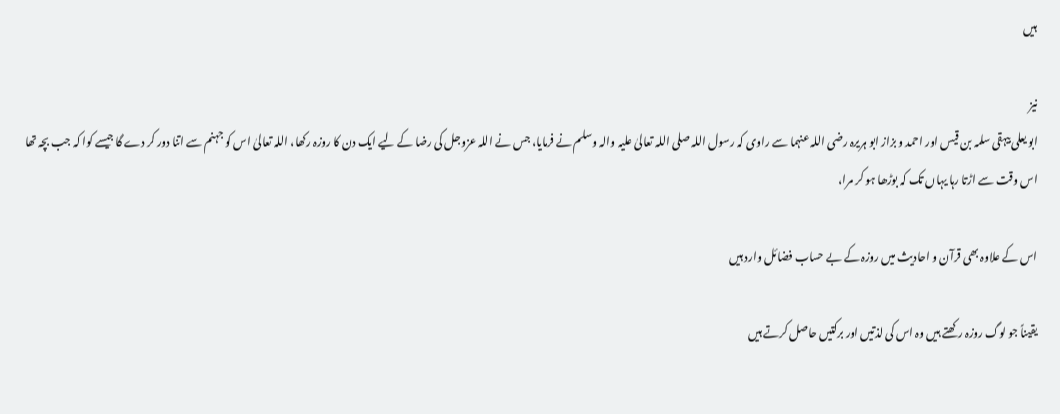ہیں

نیز
ابو یعلی بیہقی سلمہ بن قیس اور احمد و بزاز ابو ہریرہ رضی اللہ عنہما سے راوی کہ رسول اللہ صلی اللہ تعالیٰ علیہ والہ وسلم نے فرمایا، جس نے اللہ عزوجل کی رضا کے لیے ایک دن کا روزہ رکھا، اللہ تعالیٰ اس کو جہنم سے اتنا دور کر دے گا جیسے کوا کہ جب بچہ تھا اس وقت سے اڑتا رہا یہاں تک کہ بوڑھا ہو کر مرا،

اس کے علاوہ بھی قرآن و احادیث میں روزہ کے بے حساب فضائل وارد ہیں

یقیناً جو لوگ روزہ رکھتے ہیں وہ اس کی لذتیں اور برکتیں حاصل کرتے ہیں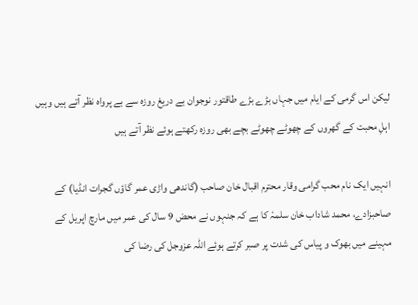لیکن اس گرمی کے ایام میں جہاں بڑے بڑے طاقتور نوجوان بے دریغ روزہ سے بے پرواہ نظر آتے ہیں وہیں اہلِ محبت کے گھروں کے چھوٹے چھوٹے بچے بھی روزہ رکھتے ہوئے نظر آتے ہیں

انہیں ایک نام محب گرامی وقار محترم اقبال خان صاحب (گاندھی واڑی عمر گاؤں گجرات انڈیا) کے صاحبزادے، محمد شاداب خان سلمہٗ کا ہے کہ جنہوں نے محض 9 سال کی عمر میں مارچ اپریل کے مہینے میں بھوک و پیاس کی شدت پر صبر کرتے ہوئے اللہ عزوجل کی رضا کی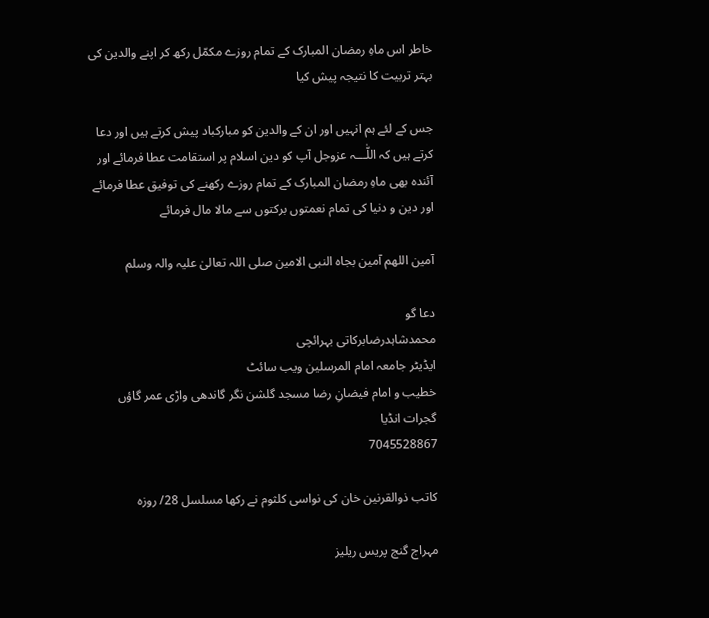خاطر اس ماہِ رمضان المبارک کے تمام روزے مکمّل رکھ کر اپنے والدین کی بہتر تربیت کا نتیجہ پیش کیا

جس کے لئے ہم انہیں اور ان کے والدین کو مبارکباد پیش کرتے ہیں اور دعا کرتے ہیں کہ اللّٰـــہ عزوجل آپ کو دین اسلام پر استقامت عطا فرمائے اور آئندہ بھی ماہِ رمضان المبارک کے تمام روزے رکھنے کی توفیق عطا فرمائے اور دین و دنیا کی تمام نعمتوں برکتوں سے مالا مال فرمائے

آمین اللھم آمین بجاہ النبی الامین صلی اللہ تعالیٰ علیہ والہ وسلم

دعا گو
محمدشاہدرضابرکاتی بہرائچی
ایڈیٹر جامعہ امام المرسلین ویب سائٹ
خطیب و امام فیضانِ رضا مسجد گلشن نگر گاندھی واڑی عمر گاؤں گجرات انڈیا
7045528867

کاتب ذوالقرنین خان کی نواسی کلثوم نے رکھا مسلسل 28/ روزہ

مہراج گنج پریس ریلیز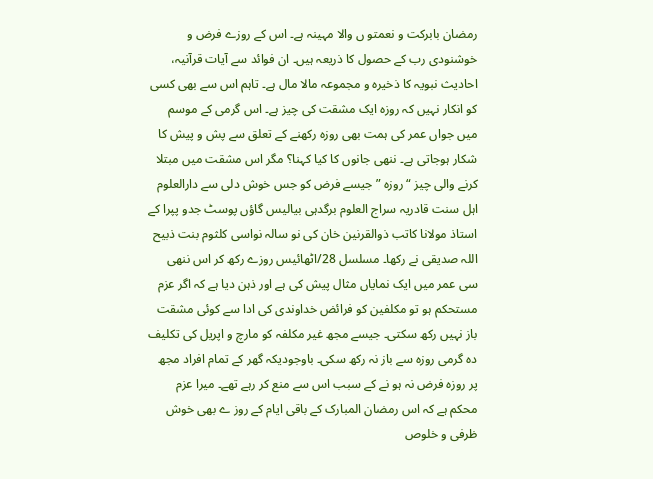رمضان بابرکت و نعمتو ں والا مہینہ ہے۔ اس کے روزے فرض و خوشنودی رب کے حصول کا ذریعہ ہیں۔ ان فوائد سے آیات قرآنیہ، احادیث نبویہ کا ذخیرہ و مجموعہ مالا مال ہے۔ تاہم اس سے بھی کسی کو انکار نہیں کہ روزہ ایک مشقت کی چیز ہے۔ اس گرمی کے موسم میں جواں عمر کی ہمت بھی روزہ رکھنے کے تعلق سے پش و پیش کا شکار ہوجاتی ہے۔ ننھی جانوں کا کیا کہنا؟ مگر اس مشقت میں مبتلا کرنے والی چیز “روزہ ” جیسے فرض کو جس خوش دلی سے دارالعلوم اہل سنت قادریہ سراج العلوم برگدہی بیالیس گاؤں پوسٹ جدو پپرا کے استاذ مولانا کاتب ذوالقرنین خان کی نو سالہ نواسی کلثوم بنت ذبیح اللہ صدیقی نے رکھا۔ مسلسل 28/اٹھائیس روزے رکھ کر اس ننھی سی عمر میں ایک نمایاں مثال پیش کی ہے اور ذہن دیا ہے کہ اگر عزم مستحکم ہو تو مکلفین کو فرائض خداوندی کی ادا سے کوئی مشقت باز نہیں رکھ سکتی۔ جیسے مجھ غیر مکلفہ کو مارچ و اپریل کی تکلیف دہ گرمی روزہ سے باز نہ رکھ سکی۔ باوجودیکہ گھر کے تمام افراد مجھ پر روزہ فرض نہ ہو نے کے سبب اس سے منع کر رہے تھے۔ میرا عزم محکم ہے کہ اس رمضان المبارک کے باقی ایام کے روز ے بھی خوش ظرفی و خلوص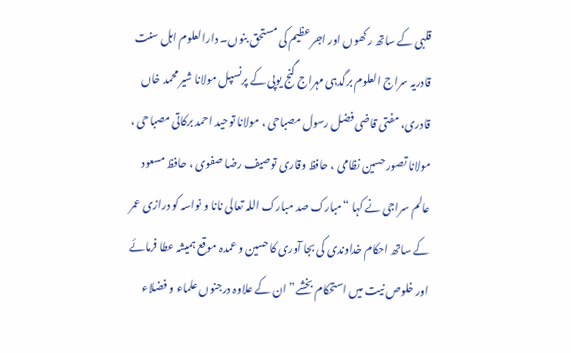قلبی کے ساتھ رکھوں اور اجر عظیم کی مستحق بنوں۔ دارالعلوم اہل سنت قادریہ سراج العلوم برگدہی مہراج گنج یوپی کے پرنسپل مولانا شیر محمد خاں قادری، مفتی قاضی فضل رسول مصباحی ، مولانا توحید احمد برکاتی مصباحی ، مولانا تصور حسین نظامی ، حافظ وقاری توصیف رضا صفوی ، حافظ مسعود عالم سراجی نے کہا “مبارک صد مبارک اللہ تعالی نانا و نواسہ کو درازی عمر کے ساتھ احکام خداوندی کی بجا آوری کا حسین و عمدہ موقع ہمیشہ عطا فرمائے اور خلوص نیت میں استحکام بخشے” ان کے علاوہ درجنوں علماء و فضلاء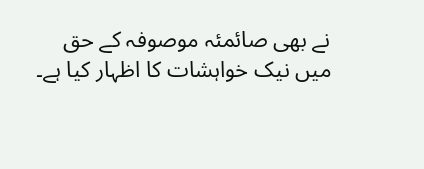نے بھی صائمئہ موصوفہ کے حق میں نیک خواہشات کا اظہار کیا ہے۔